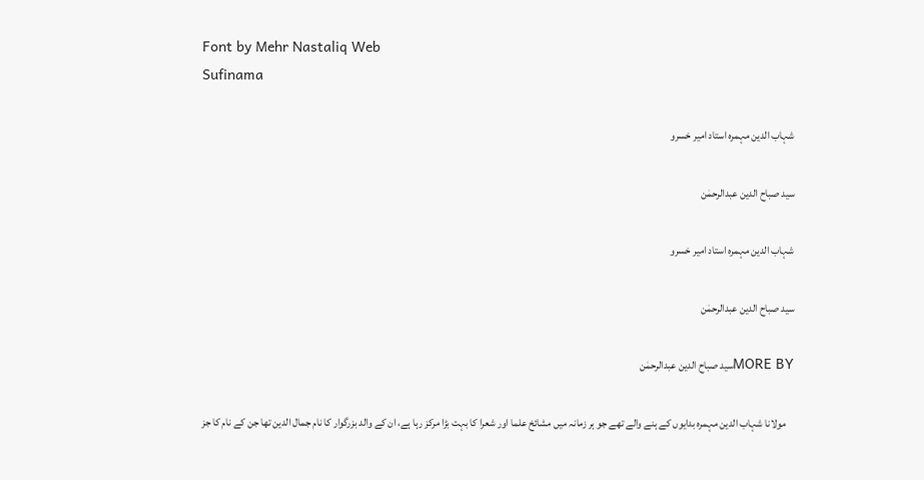Font by Mehr Nastaliq Web
Sufinama

شہاب الدین مہمرہ استاد امیر خسرو

سید صباح الدین عبدالرحمٰن

شہاب الدین مہمرہ استاد امیر خسرو

سید صباح الدین عبدالرحمٰن

MORE BYسید صباح الدین عبدالرحمٰن

    مولانا شہاب الدین مہمرہ بدایوں کے ہنے والے تھے جو ہر زمانہ میں مشائخ علما اور شعرا کا بہت بڑا مرکز رہا ہے، ان کے والد بزرگوار کا نام جمال الدین تھا جن کے نام کا جز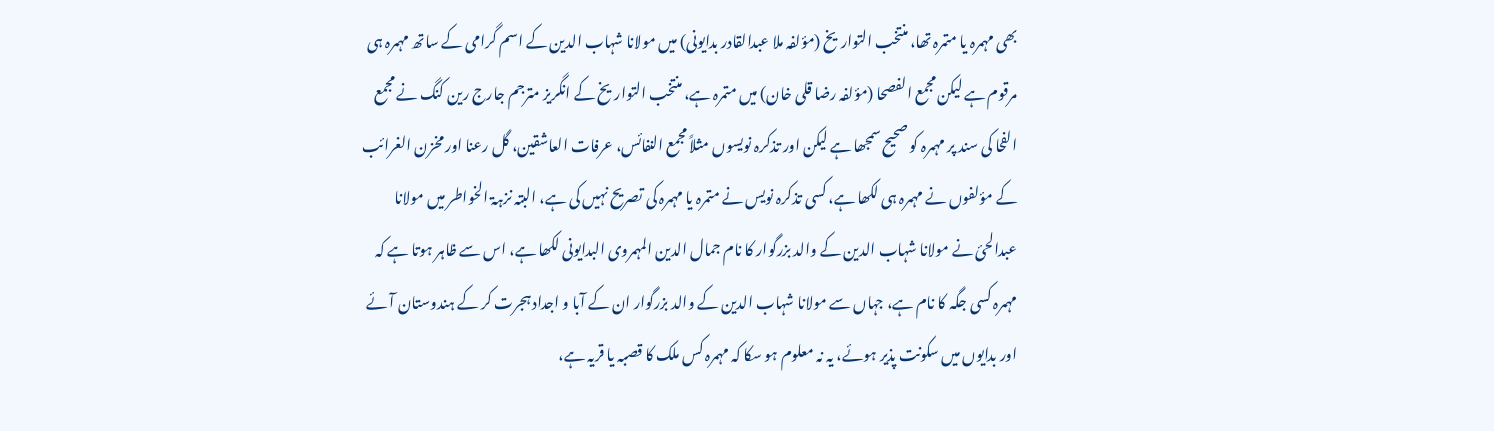بھی مہمرہ یا متمرہ تھا، منتخب التواریخ (مؤلفہ ملا عبدالقادر بدایونی) میں مولانا شہاب الدین کے اسم گرامی کے ساتھ مہمرہ ہی مرقوم ہے لیکن مجمع الفصحا (مؤلفہ رضا قلی خان) میں متمرہ ہے، منتخب التواریخ کے انگریز مترجم جارج رین کنگ نے مجمع الفحا کی سند پر مہمرہ کو صحیح سمجھا ہے لیکن اور تذکرہ نویسوں مثلاً مجمع النفائس، عرفات العاشقین، گل رعنا اور مخزن الغرائب کے مؤلفوں نے مہمرہ ہی لکھا ہے، کسی تذکرہ نویس نے متمرہ یا مہمرہ کی تصریح نہیں کی ہے، البتہ نزہۃ الخواطر میں مولانا عبدالحئ نے مولانا شہاب الدین کے والد بزرگوار کا نام جمال الدین المہمروی البدایونی لکھا ہے، اس سے ظاہر ہوتا ہے کہ مہمرہ کسی جگہ کا نام ہے، جہاں سے مولانا شہاب الدین کے والد بزرگوار ان کے آبا و اجداد ہجرت کر کے ہندوستان آئے اور بدایوں میں سکونت پذیر ہوئے، یہ نہ معلوم ہو سکا کہ مہمرہ کس ملک کا قصبہ یا قریہ ہے،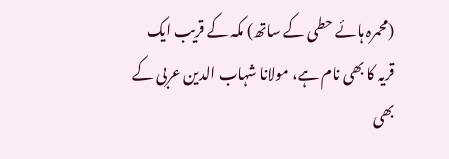(محمرہ ہائے حطی کے ساتھ) مکہ کے قریب ایک قریہ کا بھی نام ہے، مولانا شہاب الدین عربی کے بھی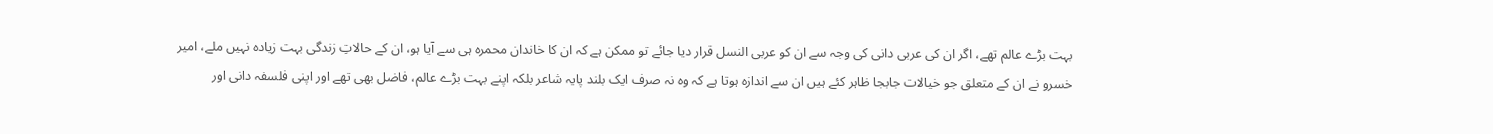بہت بڑے عالم تھے، اگر ان کی عربی دانی کی وجہ سے ان کو عربی النسل قرار دیا جائے تو ممکن ہے کہ ان کا خاندان محمرہ ہی سے آیا ہو، ان کے حالاتِ زندگی بہت زیادہ نہیں ملے، امیر خسرو نے ان کے متعلق جو خیالات جابجا ظاہر کئے ہیں ان سے اندازہ ہوتا ہے کہ وہ نہ صرف ایک بلند پایہ شاعر بلکہ اپنے بہت بڑے عالم، فاضل بھی تھے اور اپنی فلسفہ دانی اور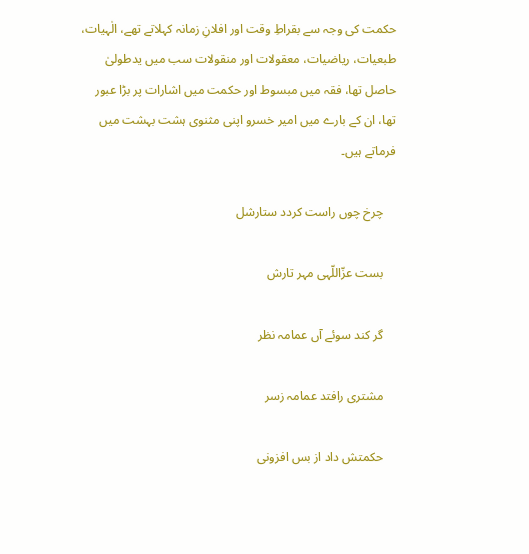حکمت کی وجہ سے بقراطِ وقت اور افلانِ زمانہ کہلاتے تھے، الٰہیات، طبعیات، ریاضیات، معقولات اور منقولات سب میں یدطولیٰ حاصل تھا، فقہ میں مبسوط اور حکمت میں اشارات پر بڑا عبور تھا، ان کے بارے میں امیر خسرو اپنی مثنوی ہشت بہشت میں فرماتے ہیں۔

    چرخ چوں راست کردد ستارشل

    بست عزّاللّہی مہر تارش

    گر کند سوئے آں عمامہ نظر

    مشتری رافتد عمامہ زسر

    حکمتش داد از بس افزونی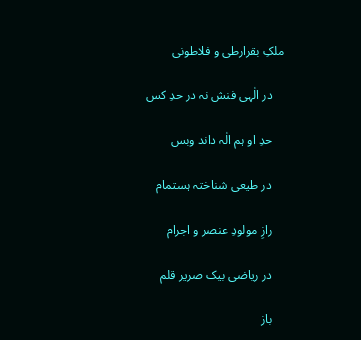ملکِ بقرارطی و فلاطونی

    در الٰہی فنش نہ در حدِ کس

    حدِ او ہم الٰہ داند وبس

    در طیعی شناختہ ہستمام

    رازِ مولودِ عنصر و اجرام

    در ریاضی بیک صریر قلم

    باز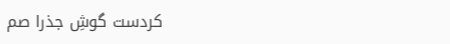کردست گوشِ جذرا صم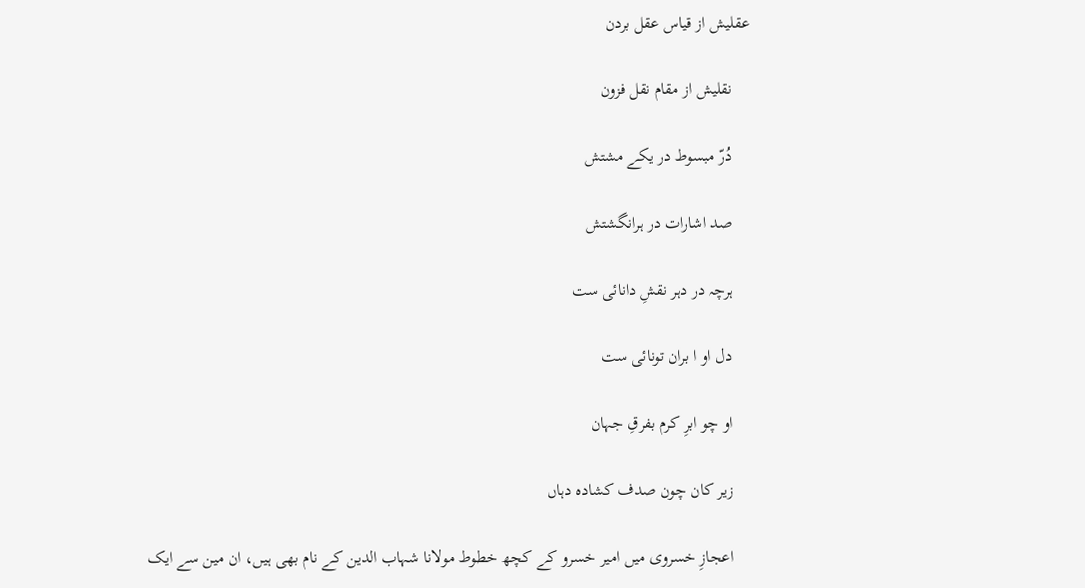عقلیش از قیاس عقل بردن

    نقلیش از مقام نقل فزون

    دُرّ مبسوط در یکے مشتش

    صد اشارات در ہرانگشتش

    ہرچہ در دہر نقشِ دانائی ست

    دل او ا بران تونائی ست

    او چو ابرِ کرم بفرقِ جہان

    زیر کان چون صدف کشادہ دہاں

    اعجازِ خسروی میں امیر خسرو کے کچھ خطوط مولانا شہاب الدین کے نام بھی ہیں، ان مین سے ایک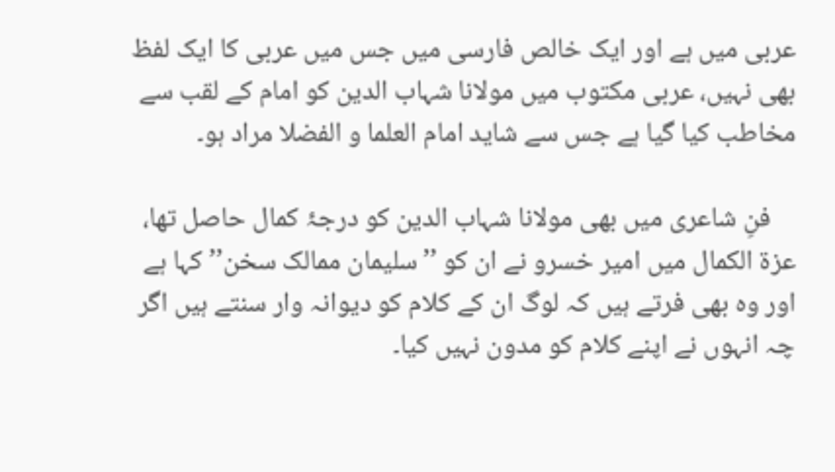عربی میں ہے اور ایک خالص فارسی میں جس میں عربی کا ایک لفظ بھی نہیں، عربی مکتوب میں مولانا شہاب الدین کو امام کے لقب سے مخاطب کیا گیا ہے جس سے شاید امام العلما و الفضلا مراد ہو۔

    فنِ شاعری میں بھی مولانا شہاب الدین کو درجۂ کمال حاصل تھا، عزۃ الکمال میں امیر خسرو نے ان کو ’’سلیمان ممالک سخن’’ کہا ہے اور وہ بھی فرتے ہیں کہ لوگ ان کے کلام کو دیوانہ وار سنتے ہیں اگر چہ انہوں نے اپنے کلام کو مدون نہیں کیا۔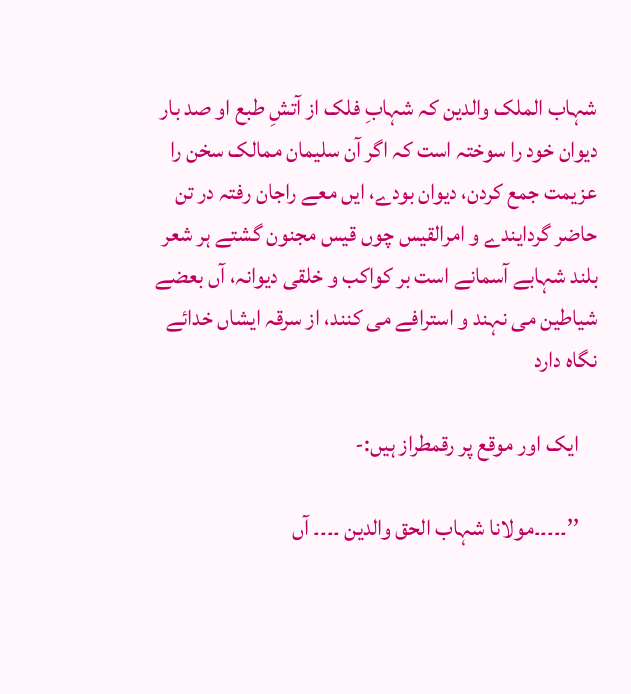شہاب الملک والدین کہ شہابِ فلک از آتشِ طبع او صد بار دیوان خود را سوختہ است کہ اگر آن سلیمان ممالک سخن را عزیمت جمع کردن، دیوان بودے، ایں معے راجان رفتہ در تن حاضر گردایندے و امرالقیس چوں قیس مجنون گشتے ہر شعر بلند شہابے آسمانے است بر کواکب و خلقی دیوانہ، آں بعضے شیاطین می نہند و استرافے می کنند، از سرقہ ایشاں خدائے نگاہ دارد

    ایک اور موقع پر رقمطراز ہیں:-

    ’’۔۔۔۔۔مولانا شہاب الحق والدین ۔۔۔۔ آں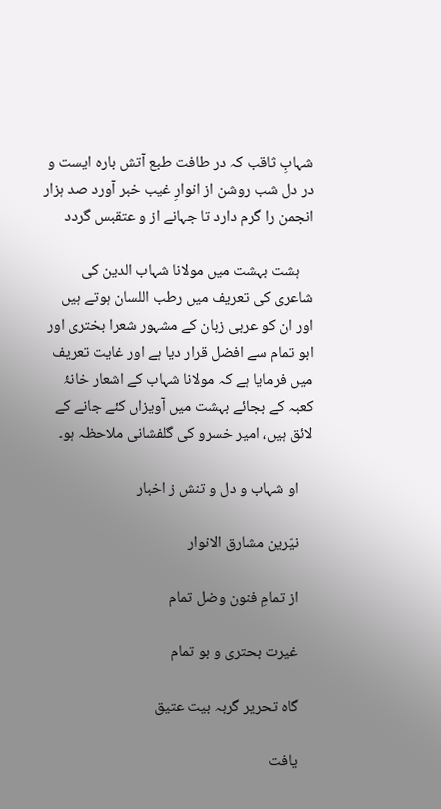شہابِ ثاقب کہ در طافت طبع آتش بارہ ایست و در دل شب روشن از انوارِ غیب خبر آورد صد ہزار انجمن را گرم دارد تا جہانے از و عتقبس گردد

    ہشت بہشت میں مولانا شہاب الدین کی شاعری کی تعریف میں رطب اللسان ہوتے ہیں اور ان کو عربی زبان کے مشہور شعرا بختری اور ابو تمام سے افضل قرار دیا ہے اور غایت تعریف میں فرمایا ہے کہ مولانا شہاب کے اشعار خانۂ کعبہ کے بجائے بہشت میں آویزاں کئے جانے کے لائق ہیں، امیر خسرو کی گلفشانی ملاحظہ ہو۔

    او شہاب و دل و تنش ز اخبار

    نیّرین مشارق الانوار

    از تمامِ فنون وضل تمام

    غیرت بحتری و بو تمام

    گاہ تحریر گربہ بیت عتیق

    یافت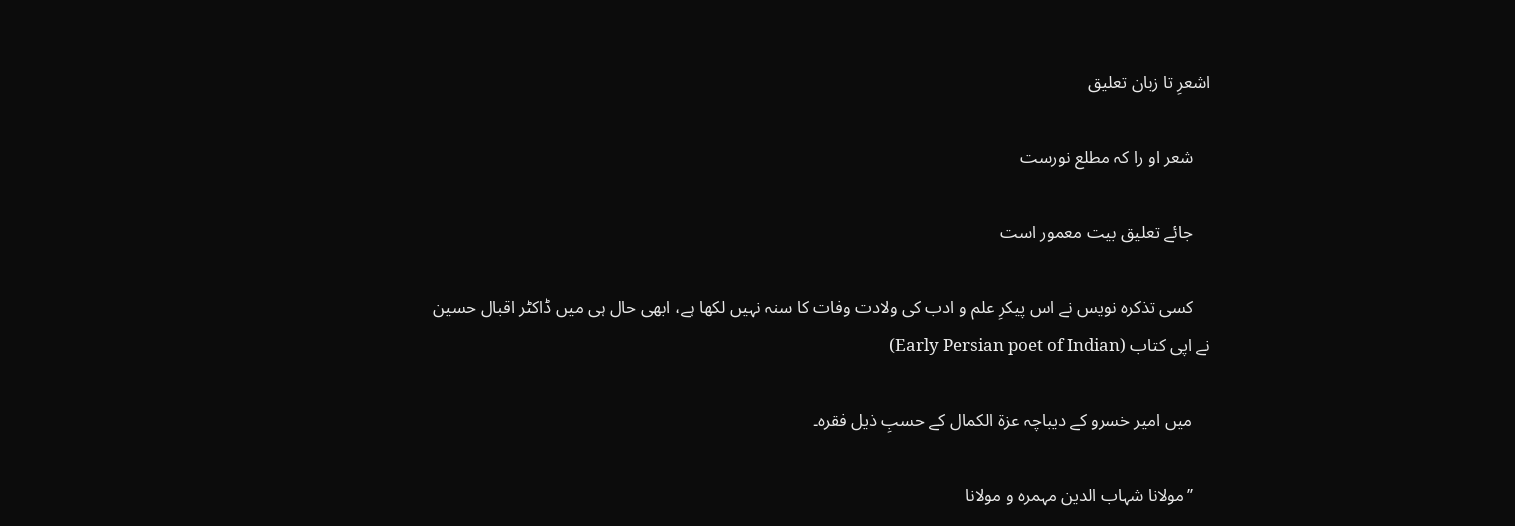اشعرِ تا زبان تعلیق

    شعر او را کہ مطلع نورست

    جائے تعلیق بیت معمور است

    کسی تذکرہ نویس نے اس پیکرِ علم و ادب کی ولادت وفات کا سنہ نہیں لکھا ہے، ابھی حال ہی میں ڈاکٹر اقبال حسین نے اپی کتاب (Early Persian poet of Indian)

    میں امیر خسرو کے دیباچہ عزۃ الکمال کے حسبِ ذیل فقرہ۔

    ’’مولانا شہاب الدین مہمرہ و مولانا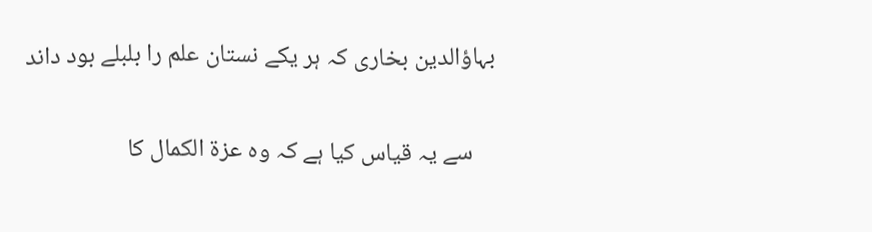بہاؤالدین بخاری کہ ہر یکے نستان علم را بلبلے بود داند

    سے یہ قیاس کیا ہے کہ وہ عزۃ الکمال کا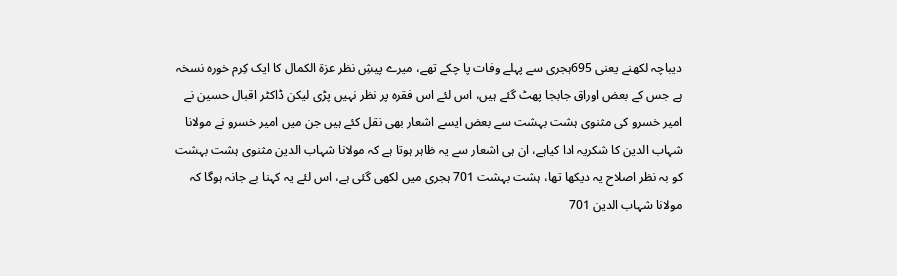دیباچہ لکھنے یعنی 695ہجری سے پہلے وفات پا چکے تھے، میرے پیشِ نظر عزۃ الکمال کا ایک کِرم خورہ نسخہ ہے جس کے بعض اوراق جابجا پھٹ گئے ہیں، اس لئے اس فقرہ پر نظر نہیں پڑی لیکن ڈاکٹر اقبال حسین نے امیر خسرو کی مثنوی ہشت بہشت سے بعض ایسے اشعار بھی نقل کئے ہیں جن میں امیر خسرو نے مولانا شہاب الدین کا شکریہ ادا کیاہے، ان ہی اشعار سے یہ ظاہر ہوتا ہے کہ مولانا شہاب الدین مثنوی ہشت بہشت کو بہ نظر اصلاح یہ دیکھا تھا، ہشت بہشت 701 ہجری میں لکھی گئی ہے، اس لئے یہ کہنا بے جانہ ہوگا کہ مولانا شہاب الدین 701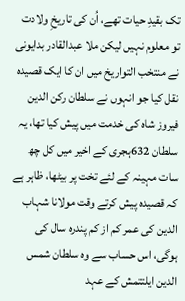تک بقیدِ حیات تھے، اُن کی تاریخِ ولادت تو معلوم نہیں لیکن ملا عبدالقادر بدایونی نے منتخب التواریخ میں ان کا ایک قصیدہ نقل کیا جو انہوں نے سلطان رکن الدین فیروز شاہ کی خدمت میں پیش کیا تھا، یہ سلطان 632ہجری کے اخیر میں کل چھ سات مہینہ کے لئے تخت پر بیٹھا، ظاہر ہے کہ قصیدہ پیش کرتے وقت مولانا شہاب الدین کی عمر کم از کم پندرہ سال کی ہوگی، اس حساب سے وہ سلطان شمس الدین ایلتتمش کے عہد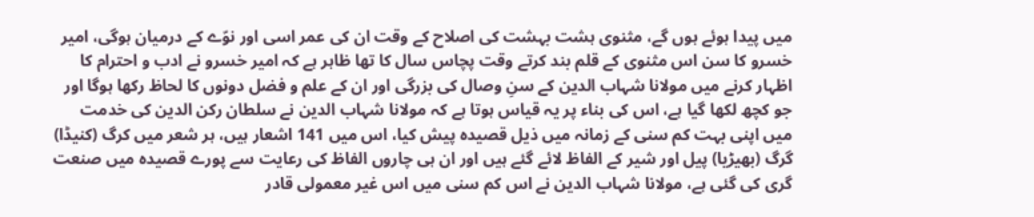میں پیدا ہوئے ہوں گے، مثنوی ہشت بہشت کی اصلاح کے وقت ان کی عمر اسی اور نوّے کے درمیان ہوگی، امیر خسرو کا سن اس مثنوی کے قلم بند کرتے وقت پچاس سال کا تھا ظاہر ہے کہ امیر خسرو نے ادب و احترام کا اظہار کرنے میں مولانا شہاب الدین کے سنِ وصال کی بزرگی اور ان کے علم و فضل دونوں کا لحاظ رکھا ہوگا اور جو کچھ لکھا گیا ہے، اس کی بناء پر یہ قیاس ہوتا ہے کہ مولانا شہاب الدین نے سلطان رکن الدین کی خدمت میں اپنی بہت کم سنی کے زمانہ میں ذیل قصیدہ پیش کیا، اس میں 141 اشعار ہیں، ہر شعر میں کرگ (کنیڈا) گرگ (بھیڑیا) پیل اور شیر کے الفاظ لائے گئے ہیں اور ان ہی چاروں الفاظ کی رعایت سے پورے قصیدہ میں صنعت گری کی گئی ہے، مولانا شہاب الدین نے اس کم سنی میں اس غیر معمولی قادر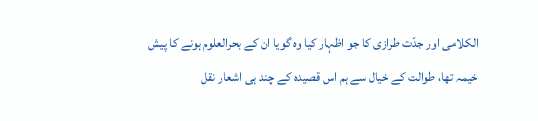الکلامی اور جدّت طرازی کا جو اظہار کیا وہ گویا ان کے بحرالعلوم ہونے کا پیش خیمہ تھا، طوالت کے خیال سے ہم اس قصیدہ کے چند ہی اشعار نقل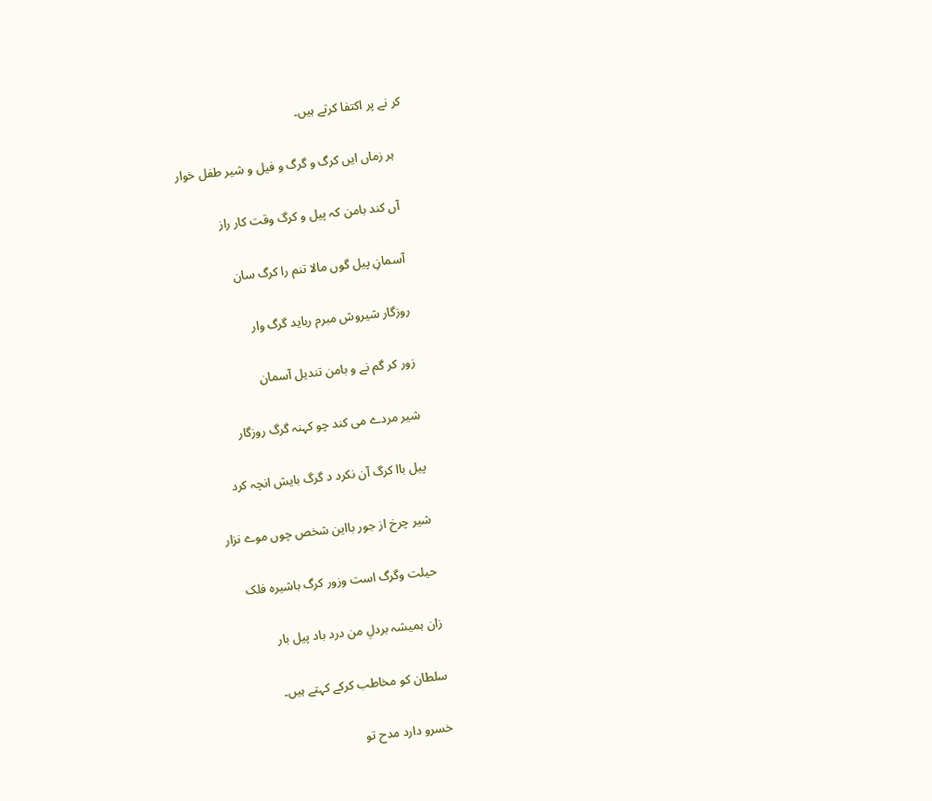کر نے پر اکتفا کرتے ہیں۔

    ہر زماں ایں کرگ و گرگ و فیل و شیر طفل خوار

    آں کند بامن کہ پیل و کرگ وقت کار راز

    آسمانِ پیل گوں مالا تنم را کرگ سان

    روزگار شیروش مبرم رباید گرگ وار

    زور کر گم نے و بامن تندیل آسمان

    شیر مردے می کند چو کہنہ گرگ روزگار

    پیل باا کرگ آن نکرد د گرگ بایش انچہ کرد

    شیر چرخ از جور بااین شخص چوں موے نزار

    حیلت وگرگ است وزور کرگ باشیرہ فلک

    زان ہمیشہ بردلِ من درد باد پیل بار

    سلطان کو مخاطب کرکے کہتے ہیں۔

    خسرو دارد مدح تو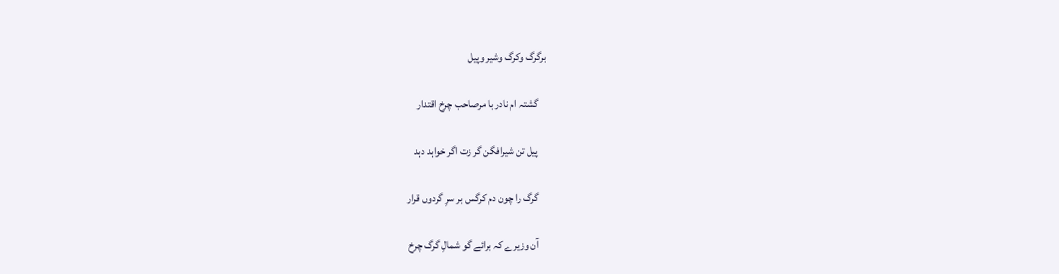برگرگ وکرگ وشیر وپیل

    گشتہ ام نادر با مرصاحب چرخ اقتدار

    پیل تن شیرافگن گر زت اگر خواہد دہد

    گرگ را چون دم کرگس بر سرِ گردوں قرار

    آن وزیرے کہ برائے گو شمالِ گرگ چرخ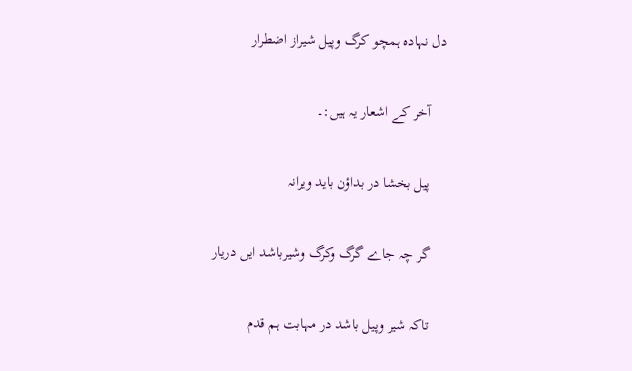دل نہادہ ہمچو کرگ وپیل شیراز اضطرار

    آخر کے اشعار یہ ہیں:۔

    پیل بخشا در بداؤن باید ویرانہ

    گر چہ جاے گرگ وکرگ وشیرباشد ایں دریار

    تاکہ شیر وپیل باشد در مہابت ہم قدم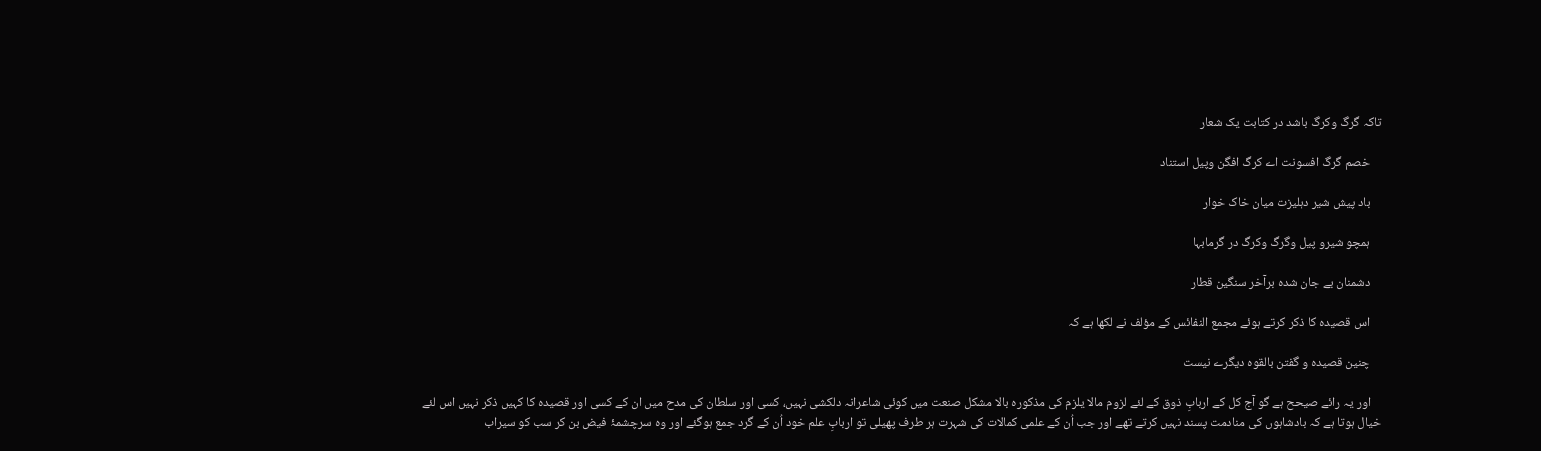تاکہ گرگ وکرگ باشد در کتابت یک شعار

    خصم گرگ افسونت اے کرگ افگن وپیل استناد

    باد پیش شیر دہلیزت میان خاک خوار

    ہمچو شیرو پیل وگرگ وکرگ در گرمابہا

    دشمنان بے جان شدہ برآخر سنگین قطار

    اس قصیدہ کا ذکر کرتے ہوئے مجمع النفائس کے مؤلف نے لکھا ہے کہ

    چنین قصیدہ و گفتن بالقوہ دیگرے نیست

    اور یہ رائے صیحح ہے گو آج کل کے اربابِ ذوق کے لئے لزوم مالا یلزم کی مذکورہ بالا مشکل صنعت میں کوئی شاعرانہ دلکشی نہیں، کسی اور سلطان کی مدح میں ان کے کسی اور قصیدہ کا کہیں ذکر نہیں اس لئے خیال ہوتا ہے کہ بادشاہوں کی منادمت پسند نہیں کرتے تھے اور جب اُن کے علمی کمالات کی شہرت ہر طرف پھیلی تو اربابِ علم خود اُن کے گرد جمع ہوگئے اور وہ سرچشمۂ فیض بن کر سب کو سیراب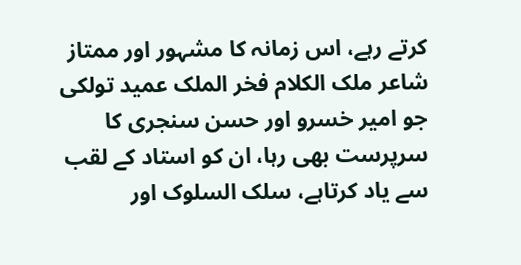کرتے رہے، اس زمانہ کا مشہور اور ممتاز شاعر ملک الکلام فخر الملک عمید تولکی جو امیر خسرو اور حسن سنجری کا سرپرست بھی رہا، ان کو استاد کے لقب سے یاد کرتاہے، سلک السلوک اور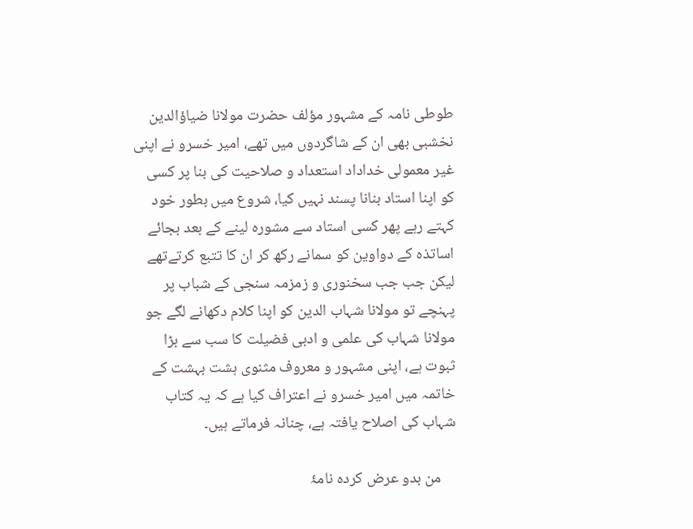طوطی نامہ کے مشہور مؤلف حضرت مولانا ضیاؤالدین نخشبی بھی ان کے شاگردوں میں تھے، امیر خسرو نے اپنی غیر معمولی خداداد استعداد و صلاحیت کی بنا پر کسی کو اپنا استاد بنانا پسند نہیں کیا، شروع میں بطور خود کہتے رہے پھر کسی استاد سے مشورہ لینے کے بعد بجائے اساتذہ کے دواوین کو سمانے رکھ کر ان کا تتبع کرتےتھے لیکن جب جب سخنوری و زمزمہ سنجی کے شباب پر پہنچے تو مولانا شہاب الدین کو اپنا کلام دکھانے لگے جو مولانا شہاب کی علمی و ادبی فضیلت کا سب سے بڑا ثبوت ہے، اپنی مشہور و معروف مثنوی ہشت بہشت کے خاتمہ میں امیر خسرو نے اعتراف کیا ہے کہ یہ کتاب شہاب کی اصلاح یافتہ ہے، چنانہ فرماتے ہیں۔

    من بدو عرض کردہ نامۂ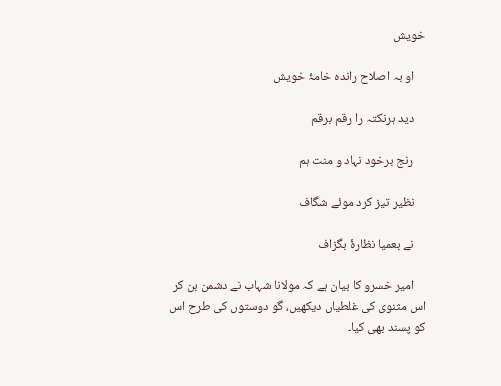خویش

    او بہ اصلاح راندہ خامۂ خویش

    دید ہرنکتہ را رقم برقم

    رنج برخود نہاد و منت ہم

    نظیر تیز کرد موئے شگاف

    نے بعمیا نظارۂ بگزاف

    امیر خسرو کا بیان ہے کہ مولانا شہاب نے دشمن بن کر اس مثنوی کی غلطیاں دیکھیں، گو دوستوں کی طرح اس کو پسند بھی کیا۔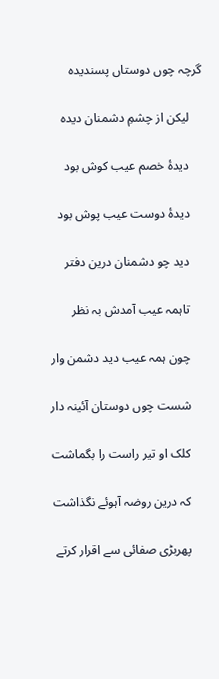گرچہ چوں دوستاں پسندیدہ

    لیکن از چشمِ دشمنان دیدہ

    دیدۂ خصم عیب کوش بود

    دیدۂ دوست عیب پوش بود

    دید چو دشمنان درین دفتر

    تاہمہ عیب آمدش بہ نظر

    چون ہمہ عیب دید دشمن وار

    شست چوں دوستان آئینہ دار

    کلک او تیر راست را بگماشت

    کہ درین روضہ آہوئے نگذاشت

    پھربڑی صفائی سے اقرار کرتے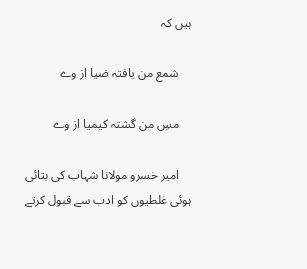ہیں کہ

    شمع من یافتہ ضیا از وے

    مسِ من گشتہ کیمیا از وے

    امیر خسرو مولانا شہاب کی بتائی ہوئی غلطیوں کو ادب سے قبول کرتے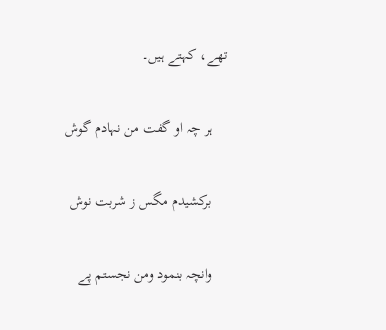تھے، کہتے ہیں۔

    ہر چہ او گفت من نہادم گوش

    برکشیدم مگس ز شربت نوش

    وانچہ بنمود ومن نجستم پے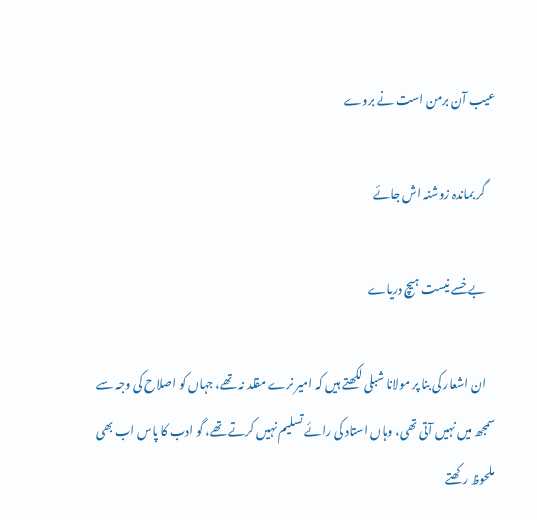عیب آن برمن است نے بروے

    گر بماندہ زوشنہ اش جائے

    بے خسے نیست ہیچ دریاے

    ان اشعار کی بنا پر مولانا شبلی لکھتے ہیں کہ امیر نرے مقلد نہ تھے، جہاں کو اصلاح کی وجہ سے سمجھ میں نہیں آتی تھی، وہاں استاد کی رائے تسلیم نہیں کرتے تھے، گو ادب کا پاس اب بھی ملحوظ رکھتے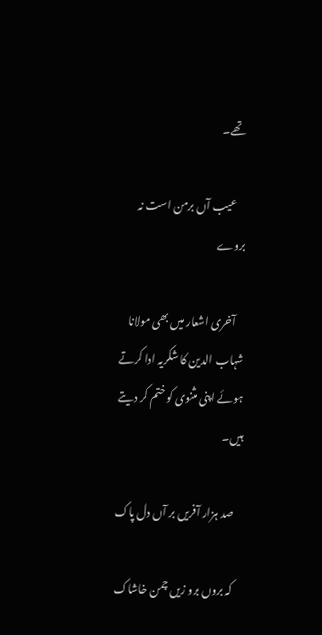تھے۔

    عیب آں برمن است نہ بروے

    آخری اشعار میں بھی مولانا شہاب الدین کا شکریہ ادا کرتے ہوئے اپنی مثنوی کو ختم کر دیتے ہیں۔

    صد ہزار آفریں بر آں دل پاک

    کہ بروں برو زیں چمن خاشاک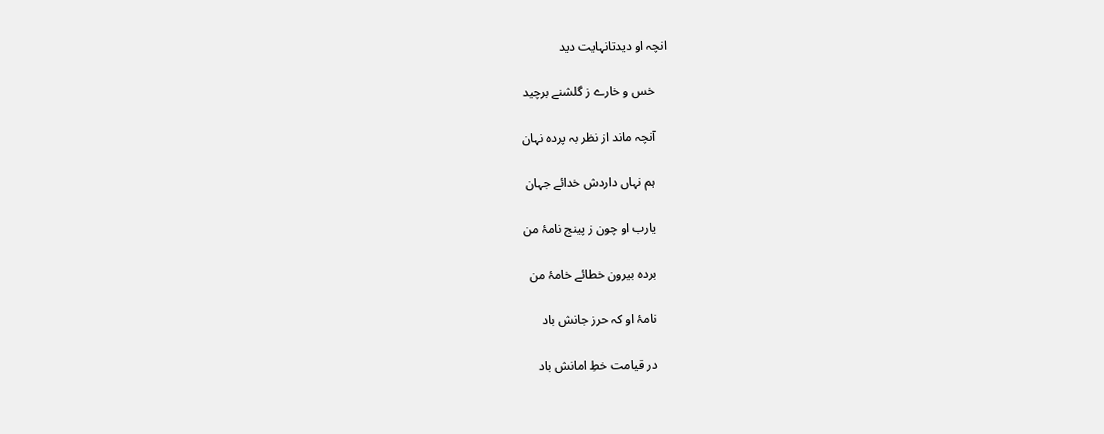انچہ او دیدتانہایت دید

    خس و خارے ز گلشنے برچید

    آنچہ ماند از نظر بہ پردہ نہان

    ہم نہاں داردش خدائے جہان

    یارب او چون ز پینج نامۂ من

    بردہ بیرون خطائے خامۂ من

    نامۂ او کہ حرز جانش باد

    در قیامت خطِ امانش باد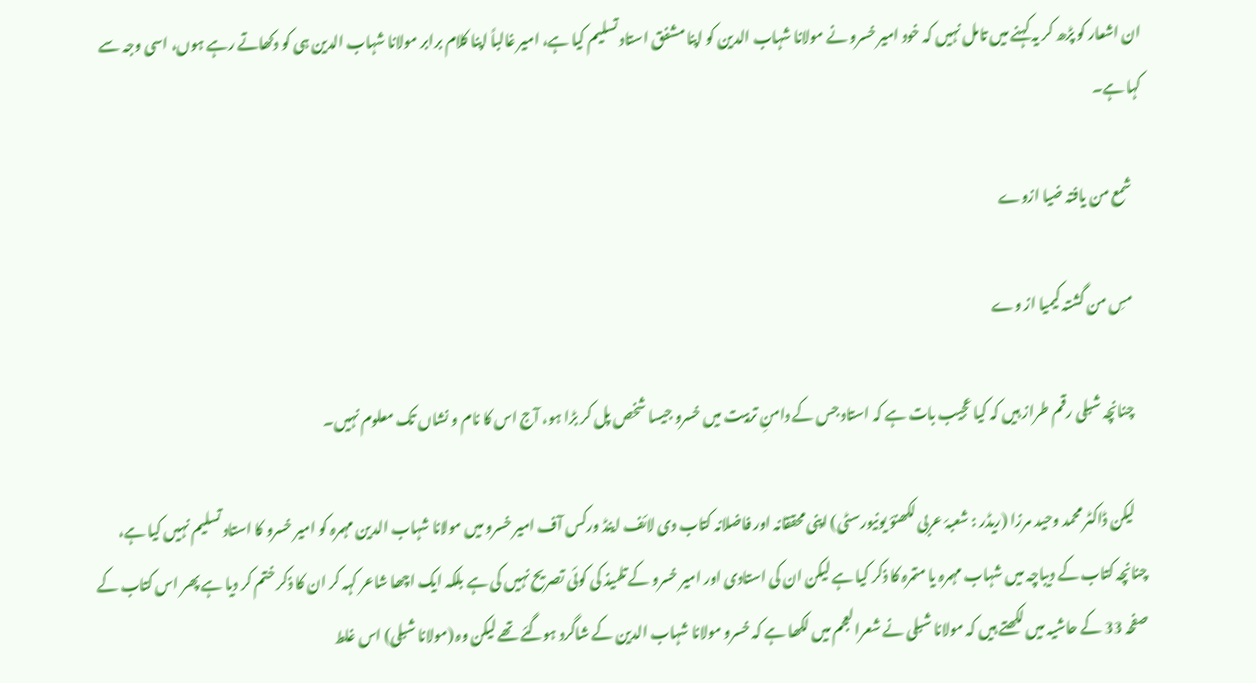ان اشعار کو پڑھ کر یہ کہنے میں تامل نہیں کہ خود امیر خسرو نے مولانا شہاب الدین کو اپنا مشفق استاد تسلیم کیا ہے، امیر غالباً اپنا کلام برابر مولانا شہاب الدین ہی کو دکھاتے رہے ہوں، اسی وجہ سے کہا ہے۔

    شمع من یافتہ ضیا ازوے

    مسِ من گشتہ کیمیا از وے

    چنانچہ شبلی رقم طراز ہیں کہ کیا عجیب بات ہے کہ استاد جس کے دامنِ تربیت میں خسرو جیسا شخص پل کر بڑا ہو، آج اس کا نام و نشاں تک معلوم نہیں۔

    لیکن ڈاکٹر محمد وحید مرزا (ریڈر : شعبۂ عربی لکھنؤ یونیورسٹی) اپنی محققانہ اور فاضلانہ کتاب دی لائف اینڈ ورکس آف امیر خسرو میں مولانا شہاب الدین مہمرہ کو امیر خسرو کا استاد تسلیم نہیں کیا ہے، چنانچہ کتاب کے دیباچہ میں شہاب مہمرہ یا متمرہ کا ذکر کیا ہے لیکن ان کی استادی اور امیر خسرو کے تلمیذ کی کوئی تصریح نہیں کی ہے بلکہ ایک اچھا شاعر کہہ کر ان کا ذکر ختم کر دیا ہے پھر اس کتاب کے صفحہ 33 کے حاشیہ میں لکھتے ہیں کہ مولانا شبلی نے شعرالعجم میں لکھا ہے کہ خسرو مولانا شہاب الدین کے شاگرد ہوگئے تھے لیکن وہ (مولانا شبلی) اس غلط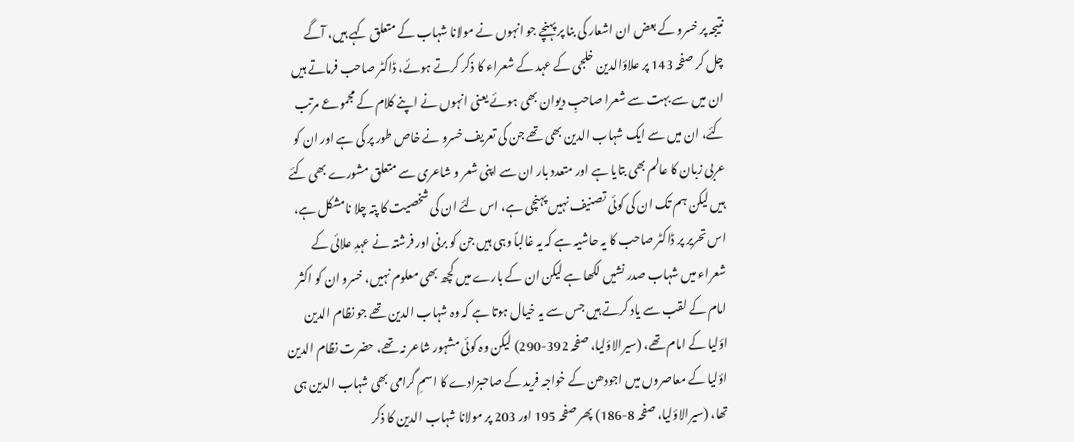نتیجہ پر خسرو کے بعض ان اشعار کی بنا پر پہنچے جو انہوں نے مولانا شہاب کے متعلق کہے ہیں، آگے چل کر صفحہ 143 پر علاؤالدین خلجی کے عہد کے شعراء کا ذکر کرتے ہوئے، ڈاکٹر صاحب فرماتے ہیں ان میں سے بہت سے شعرا صاحبِ دیوان بھی ہوئے یعنی انہوں نے اپنے کلام کے مجموعے مرتب کئے، ان میں سے ایک شہاب الدین بھی تھے جن کی تعریف خسرو نے خاص طور پر کی ہے اور ان کو عربی زبان کا عالم بھی بتایا ہے اور متعدد بار ان سے اپنی شعر و شاعری سے متعلق مشورے بھی کئے ہیں لیکن ہم تک ان کی کوئی تصنیف نہیں پہنچی ہے، اس لئے ان کی شخصیت کا پتہ چلا نامشکل ہے، اس تحریر پر ڈاکٹر صاحب کا یہ حاشیہ ہے کہ یہ غالباً وہی ہیں جن کو برنی اور فرشتہ نے عہدِ علائی کے شعراء میں شہاب صدر نشیں لکھا ہے لیکن ان کے بارے میں کچھ بھی معلوم نہیں، خسرو ان کو اکثر امام کے لقب سے یاد کرتے ہیں جس سے یہ خیال ہوتا ہے کہ وہ شہاب الدین تھے جو نظام الدین اؤلیا کے امام تھے، (سیرالاؤلیا، صفحہ 392-290) لیکن وہ کوئی مشہور شاعر نہ تھے، حضرت نظام الدین اؤلیا کے معاصروں میں اجودھن کے خواجہ فرید کے صاحبزادے کا اسمِ گرامی بھی شہاب الدین ہی تھا، (سیرالاؤلیا، صفحہ 8-186) پھر صفحہ 195 اور 203 پر مولانا شہاب الدین کا ذکر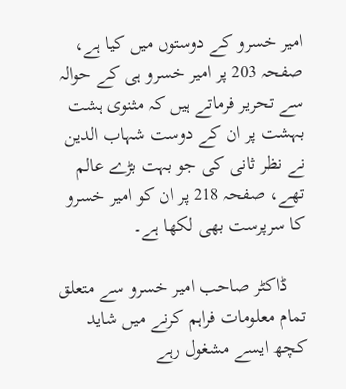امیر خسرو کے دوستوں میں کیا ہے، صفحہ 203 پر امیر خسرو ہی کے حوالہ سے تحریر فرماتے ہیں کہ مثنوی ہشت بہشت پر ان کے دوست شہاب الدین نے نظر ثانی کی جو بہت بڑے عالم تھے، صفحہ 218 پر ان کو امیر خسرو کا سرپرست بھی لکھا ہے۔

    ڈاکٹر صاحب امیر خسرو سے متعلق تمام معلومات فراہم کرنے میں شاید کچھ ایسے مشغول رہے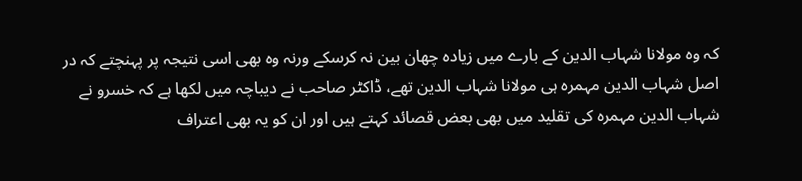کہ وہ مولانا شہاب الدین کے بارے میں زیادہ چھان بین نہ کرسکے ورنہ وہ بھی اسی نتیجہ پر پہنچتے کہ در اصل شہاب الدین مہمرہ ہی مولانا شہاب الدین تھے، ڈاکٹر صاحب نے دیباچہ میں لکھا ہے کہ خسرو نے شہاب الدین مہمرہ کی تقلید میں بھی بعض قصائد کہتے ہیں اور ان کو یہ بھی اعتراف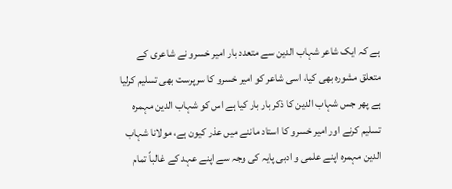ہے کہ ایک شاعر شہاب الدین سے متعدد بار امیر خسرو نے شاعری کے متعلق مشورہ بھی کیا، اسی شاعر کو امیر خسرو کا سرپرست بھی تسلیم کرلیا ہے پھر جس شہاب الدین کا ذکر بار بار کیا ہے اس کو شہاب الدین مہمرہ تسلیم کرنے اور امیر خسرو کا استاد ماننے میں عذر کیون ہے، مولانا شہاب الدین مہمرہ اپنے علمی و ادبی پایہ کی وجہ سے اپنے عہد کے غالباً تمام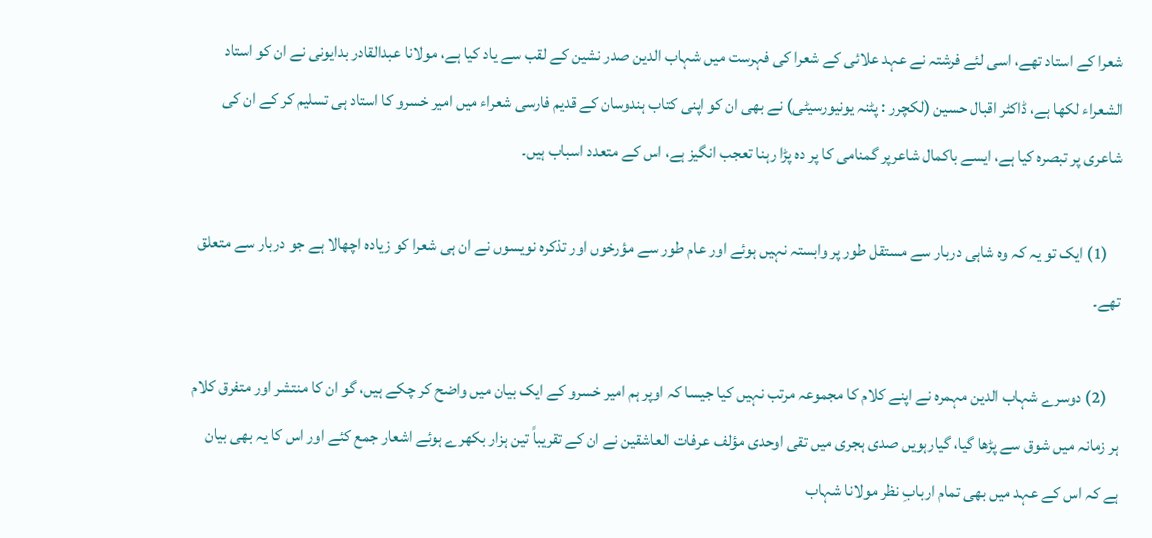شعرا کے استاد تھے، اسی لئے فرشتہ نے عہد علائی کے شعرا کی فہرست میں شہاب الدین صدر نشین کے لقب سے یاد کیا ہے، مولانا عبدالقادر بدایونی نے ان کو استاد الشعراء لکھا ہے، ڈاکٹر اقبال حسین (لکچرر : پٹنہ یونیورسیٹی) نے بھی ان کو اپنی کتاب ہندوسان کے قدیم فارسی شعراء میں امیر خسرو کا استاد ہی تسلیم کر کے ان کی شاعری پر تبصرہ کیا ہے، ایسے باکمال شاعرپر گمنامی کا پر دہ پڑا رہنا تعجب انگیز ہے، اس کے متعدد اسباب ہیں۔

    (1) ایک تو یہ کہ وہ شاہی دربار سے مستقل طور پر وابستہ نہیں ہوئے اور عام طور سے مؤرخوں اور تذکرہ نویسوں نے ان ہی شعرا کو زیادہ اچھالا ہے جو دربار سے متعلق تھے۔

    (2) دوسرے شہاب الدین مہمرہ نے اپنے کلام کا مجموعہ مرتب نہیں کیا جیسا کہ اوپر ہم امیر خسرو کے ایک بیان میں واضح کر چکے ہیں، گو ان کا منتشر اور متفرق کلام ہر زمانہ میں شوق سے پڑھا گیا، گیارہویں صدی ہجری میں تقی اوحدی مؤلف عرفات العاشقین نے ان کے تقریباً تین ہزار بکھرے ہوئے اشعار جمع کئے اور اس کا یہ بھی بیان ہے کہ اس کے عہد میں بھی تمام اربابِ نظر مولانا شہاب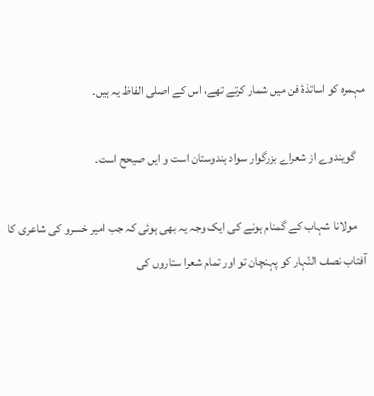مہمرہ کو اساتذۂ فن میں شمار کرتے تھے، اس کے اصلی الفاظ یہ ہیں۔

    گویندوے از شعراے بزرگوار سواد ہندوستان است و ایں صیحح است۔

    مولانا شہاب کے گمنام ہونے کی ایک وجہ یہ بھی ہوئی کہ جب امیر خسرو کی شاعری کا آفتاب نصف النّہار کو پہنچان تو اور تمام شعرا ستاروں کی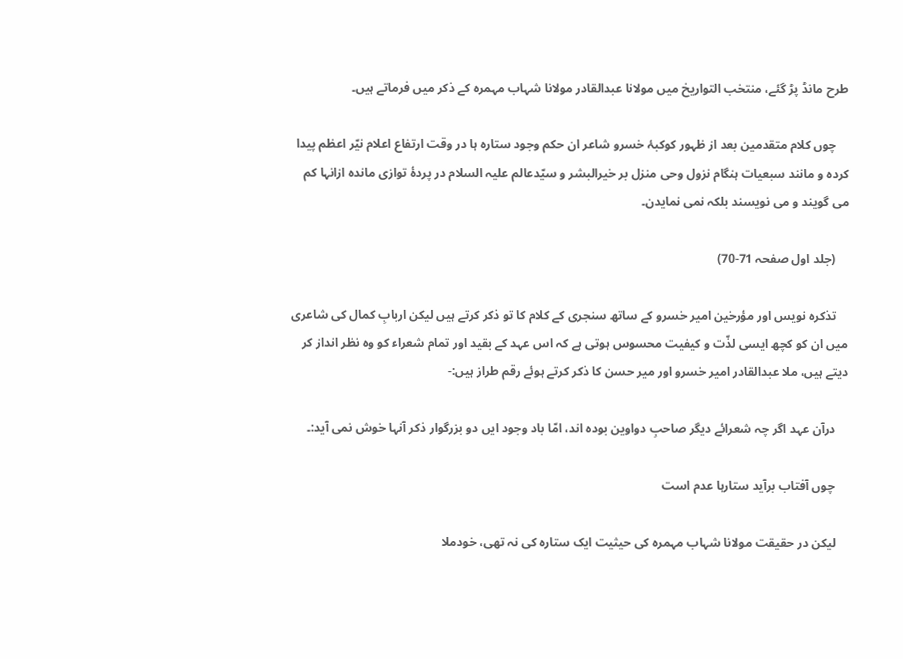طرح مانڈ پڑ گئے، منتخب التواریخ میں مولانا عبدالقادر مولانا شہاب مہمرہ کے ذکر میں فرماتے ہیں۔

    چوں کلام متقدمین بعد از ظہور کوکبۂ خسرو شاعر ان حکم وجود ستارہ ہا در وقت ارتفاع اعلام نیّر اعظم پیدا کردہ و مانند سبعیات ہنگام نزول وحی منزل بر خیرالبشر و سیّدعالم علیہ السلام در پردۂ توازی ماندہ ازانہا کم می گویند و می نویسند بلکہ نمی نمایدن۔

    (جلد اول صفحہ 71-70)

    تذکرہ نویس اور مؤرخین امیر خسرو کے ساتھ سنجری کے کلام کا تو ذکر کرتے ہیں لیکن اربابِ کمال کی شاعری میں ان کو کچھ ایسی لذّت و کیفیت محسوس ہوتی ہے کہ اس عہد کے بقید اور تمام شعراء کو وہ نظر انداز کر دیتے ہیں، ملا عبدالقادر امیر خسرو اور میر حسن کا ذکر کرتے ہوئے رقم طراز ہیں:-

    درآن عہد اگر چہ شعرائے دیگر صاحبِ دواوین بودہ اند، امّا باد وجود ایں دو بزرگوار ذکر آنہا خوش نمی آید:۔

    چوں آفتاب برآید ستارہا عدم است

    لیکن در حقیقت مولانا شہاب مہمرہ کی حیثیت ایک ستارہ کی نہ تھی، خودملا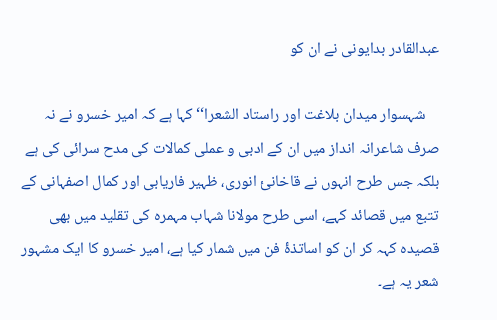عبدالقادر بدایونی نے ان کو

    شہسوار میدان بلاغت اور راستاد الشعرا‘‘ کہا ہے کہ امیر خسرو نے نہ صرف شاعرانہ انداز میں ان کے ادبی و عملی کمالات کی مدح سرائی کی ہے بلکہ جس طرح انہوں نے قاخانیٔ انوری، ظہیر فاریابی اور کمال اصفہانی کے تتبع میں قصائد کہے، اسی طرح مولانا شہاب مہمرہ کی تقلید میں بھی قصیدہ کہہ کر ان کو اساتذۂ فن میں شمار کیا ہے، امیر خسرو کا ایک مشہور شعر یہ ہے۔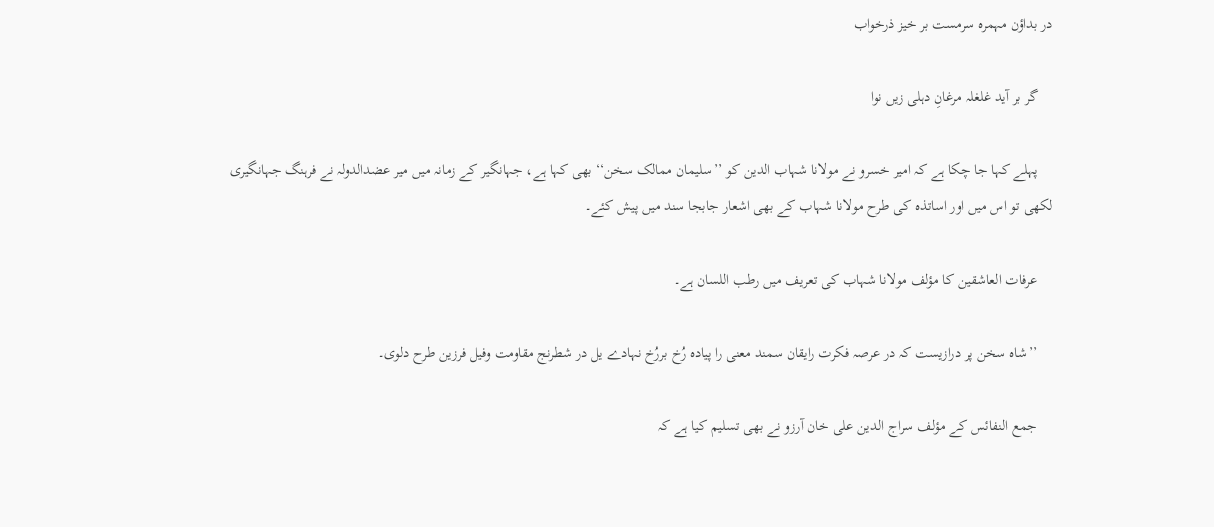در بداؤن مہمرہ سرمست بر خیز ذرخواب

    گر بر آید غلغلہ مرغانِ دہلی زیں نوا

    پہلے کہا جا چکا ہے کہ امیر خسرو نے مولانا شہاب الدین کو ’’سلیمان ممالک سخن‘‘ بھی کہا ہے، جہانگیر کے زمانہ میں میر عضدالدولہ نے فرہنگ جہانگیری لکھی تو اس میں اور اساتذہ کی طرح مولانا شہاب کے بھی اشعار جابجا سند میں پیش کئے۔

    عرفات العاشقین کا مؤلف مولانا شہاب کی تعریف میں رطب اللسان ہے۔

    ’’شاہ سخن پر درازیست کہ در عرصہ فکرت رایقان سمند معنی را پیادہ رُخ بررُخ نہادے یل در شطرنج مقاومت وفیل فرزین طرح دلوی۔

    جمع النفائس کے مؤلف سراج الدین علی خان آرزو نے بھی تسلیم کیا ہے کہ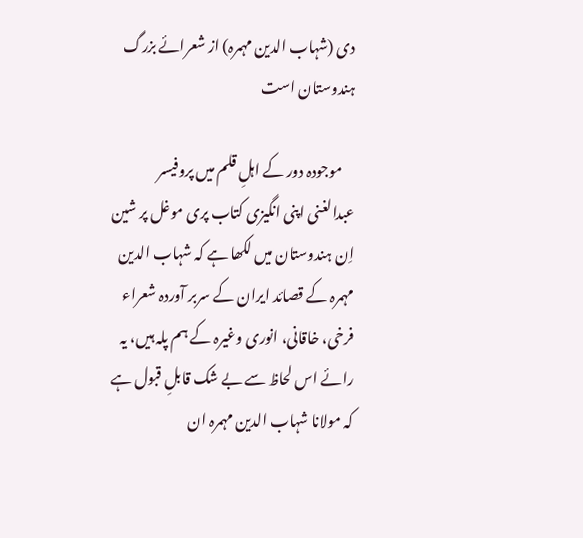دی (شہاب الدین مہمرہ) از شعرائے بزرگ ہندوستان است

    موجودہ دور کے اہلِ قلم میں پروفیسر عبدالغنی اپنی انگیزی کتاب پری موغل پر شین اِن ہندوستان میں لکھا ہے کہ شہاب الدین مہمرہ کے قصائد ایران کے سربر آوردہ شعراء فرخی، خاقانی، انوری وغیرہ کے ہم پلہ ہیں، یہ رائے اس لحاظ سے بے شک قابلِ قبول ہے کہ مولانا شہاب الدین مہمرہ ان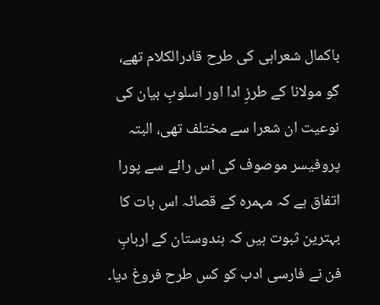باکمال شعراہی کی طرح قادرالکلام تھے، گو مولانا کے طرزِ ادا اور اسلوبِ بیان کی نوعیت ان شعرا سے مختلف تھی، البتہ پروفیسر موصوف کی اس رائے سے پورا اتفاق ہے کہ مہمرہ کے قصائہ اس بات کا بہترین ثبوت ہیں کہ ہندوستان کے اربابِ فن نے فارسی ادب کو کس طرح فروغ دیا۔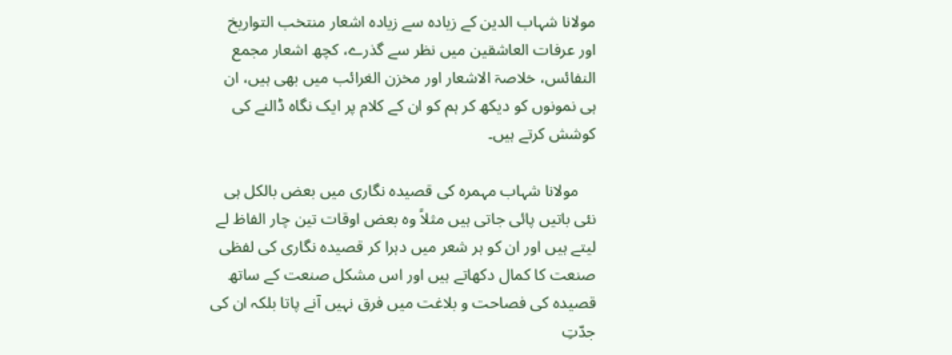مولانا شہاب الدین کے زیادہ سے زیادہ اشعار منتخب التواریخ اور عرفات العاشقین میں نظر سے گذرے، کچھ اشعار مجمع النفائس، خلاصۃ الاشعار اور مخزن الغرائب میں بھی ہیں، ان ہی نمونوں کو دیکھ کر ہم کو ان کے کلام پر ایک نگاہ ڈالنے کی کوشش کرتے ہیں۔

    مولانا شہاب مہمرہ کی قصیدہ نگاری میں بعض بالکل ہی نئی باتیں پائی جاتی ہیں مثلاً وہ بعض اوقات تین چار الفاظ لے لیتے ہیں اور ان کو ہر شعر میں دہرا کر قصیدہ نگاری کی لفظی صنعت کا کمال دکھاتے ہیں اور اس مشکل صنعت کے ساتھ قصیدہ کی فصاحت و بلاغت میں فرق نہیں آنے پاتا بلکہ ان کی جدّتِ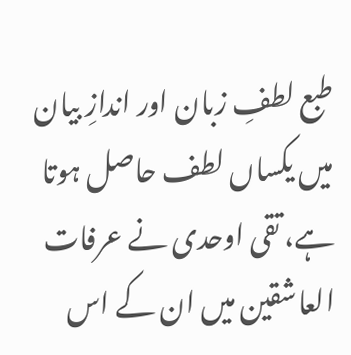طبع لطفِ زبان اور اندازِ بیان میں یکساں لطف حاصل ہوتا ہے، تقی اوحدی نے عرفات العاشقین میں ان کے اس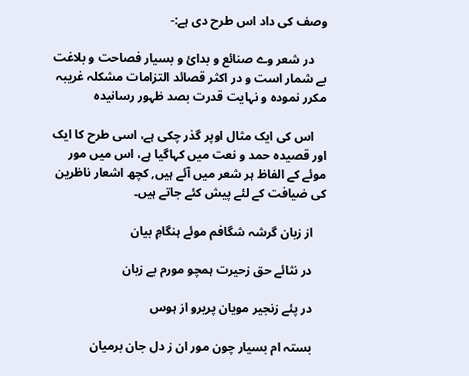وصف کی داد اس طرح دی ہے:-

    در شعر وے صنائع و بدائ و بسیار فصاحت و بلاغت بے شمار است و در اکثر قصائد التزامات مشکلہ غریبہ مکرر نمودہ و نہایت قدرت بصد ظہور رسانیدہ

    اس کی ایک مثال اوپر گذر چکی ہے، اسی طرح کا ایک اور قصیدہ حمد و نعت میں کہاگیا ہے، اس میں مور موئے کے الفاظ ہر شعر میں آئے ہیں, کچھ اشعار ناظرین کی ضیافت کے لئے پیش کئے جاتے ہیں۔

    از زبان گرشہ شگافم موئے ہنگامِ بیان

    در نثائے حق زحیرت ہمچو مورم بے زبان

    در پئے زنجیر مویان پریرو از ہوس

    بستہ ام بسیار چون مور ان ز دل جان برمیان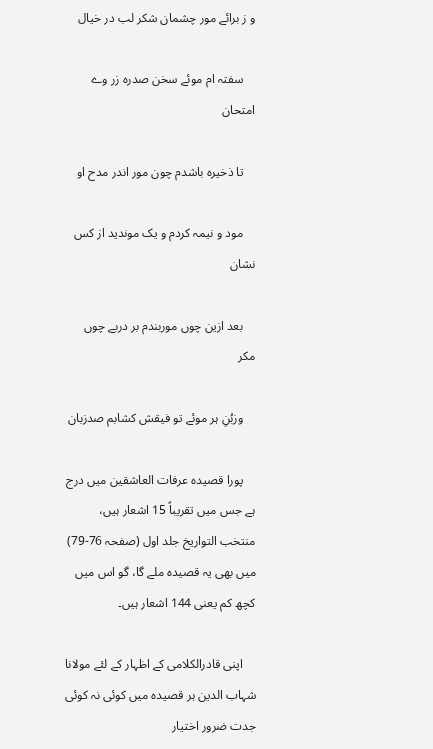و ز برائے مور چشمان شکر لب در خیال

    سفتہ ام موئے سخن صدرہ زر وے امتحان

    تا ذخیرہ باشدم چون مور اندر مدح او

    مود و نیمہ کردم و یک موندید از کس نشان

    بعد ازین چوں موربندم بر دربے چوں مکر

    وزبُنِ ہر موئے تو فیقش کشابم صدزبان

    پورا قصیدہ عرفات العاشقین میں درج ہے جس میں تقریباً 15 اشعار ہیں، منتخب التواریخ جلد اول (صفحہ 76-79) میں بھی یہ قصیدہ ملے گا، گو اس میں کچھ کم یعنی 144 اشعار ہیں۔

    اپنی قادرالکلامی کے اظہار کے لئے مولانا شہاب الدین ہر قصیدہ میں کوئی نہ کوئی جدت ضرور اختیار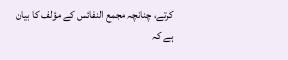کرتے، چنانچہ مجمع النفائس کے مؤلف کا بیان ہے کہ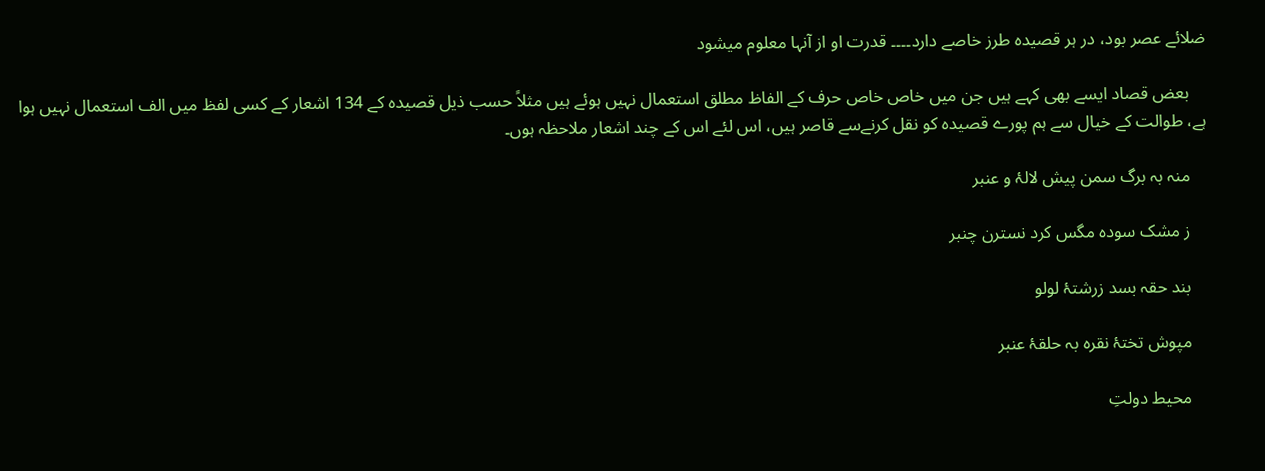ضلائے عصر بود، در ہر قصیدہ طرز خاصے دارد۔۔۔۔ قدرت او از آنہا معلوم میشود

    بعض قصاد ایسے بھی کہے ہیں جن میں خاص خاص حرف کے الفاظ مطلق استعمال نہیں ہوئے ہیں مثلاً حسب ذیل قصیدہ کے 134 اشعار کے کسی لفظ میں الف استعمال نہیں ہوا ہے، طوالت کے خیال سے ہم پورے قصیدہ کو نقل کرنےسے قاصر ہیں، اس لئے اس کے چند اشعار ملاحظہ ہوں۔

    منہ بہ برگ سمن پیش لالۂ و عنبر

    ز مشک سودہ مگس کرد نسترن چنبر

    بند حقہ بسد زرشتۂ لولو

    مپوش تختۂ نقرہ بہ حلقۂ عنبر

    محیط دولتِ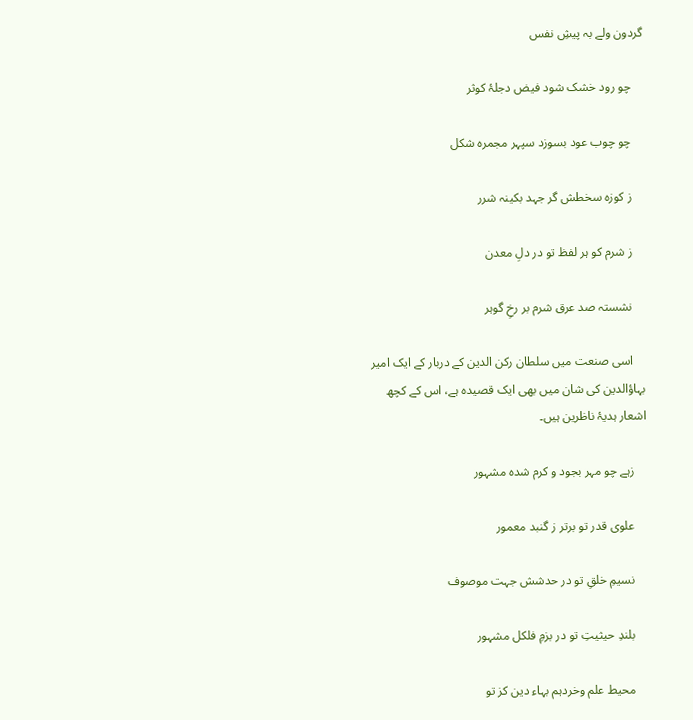گردون ولے بہ پیشِ نفس

    چو رود خشک شود فیض دجلۂ کوثر

    چو چوب عود بسوزد سپہر مجمرہ شکل

    ز کوزہ سخطش گر جہد بکینہ شرر

    ز شرم کو ہر لفظ تو در دلِ معدن

    نشستہ صد عرق شرم بر رخِ گوہر

    اسی صنعت میں سلطان رکن الدین کے دربار کے ایک امیر بہاؤالدین کی شان میں بھی ایک قصیدہ ہے، اس کے کچھ اشعار ہدیۂ ناظرین ہیں۔

    زہے چو مہر بجود و کرم شدہ مشہور

    علوی قدر تو برتر ز گنبد معمور

    نسیمِ خلقِ تو در حدشش جہت موصوف

    بلندِ حیثیتِ تو در بزمِ فلکل مشہور

    محیط علم وخردہم بہاء دین کز تو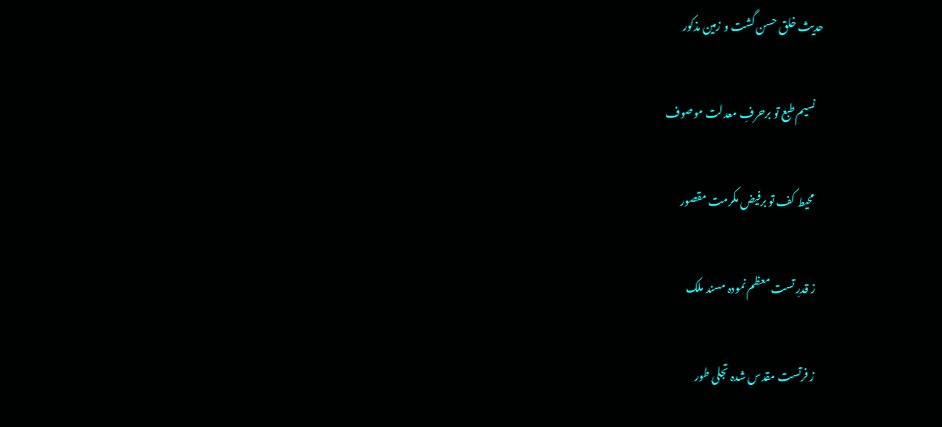حدیث خلق حسن گشت و زمین مذکور

    نسیم طبع تو برحرفِ معدلت موصوف

    محیط کف تو برفیض مکرمت مقصور

    ز قدرِ تست معظم نمودہ مسند ملک

    ز فرتست مقدس شدہ تجلی طور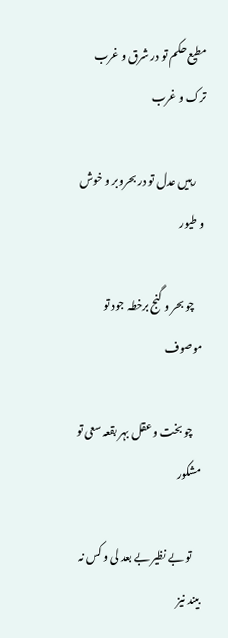مطیع حکم تو در شرق و غرب ترک و غرب

    رہیں عدل تو در بحروبر و خوش و طیور

    چو بحر و گنج برخطہ جود تو موصوف

    چو بخت و عقل بہر بقعہ سعی تو مشکور

    تو بے نظیر بے بعد لی و کس نہ بیند نیز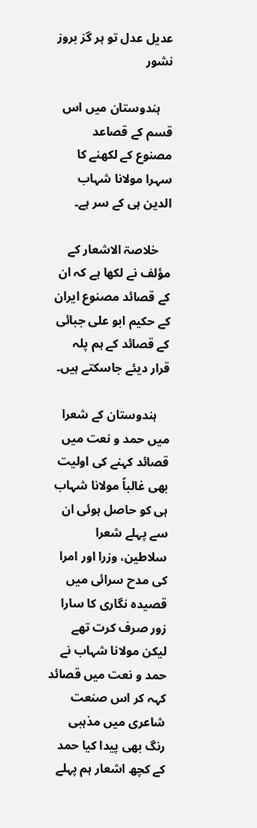عدیل عدل تو ہر گز بروز نشور

    ہندوستان میں اس قسم کے قصاعد مصنوع کے لکھنے کا سہرا مولانا شہاب الدین ہی کے سر ہے۔

    خلاصۃ الاشعار کے مؤلف نے لکھا ہے کہ ان کے قصائد مصنوع ایران کے حکیم ابو علی جبائی کے قصائد کے ہم پلہ قرار دیئے جاسکتے ہیں۔

    ہندوستان کے شعرا میں حمد و نعت میں قصائد کہنے کی اولیت بھی غالباً مولانا شہاب ہی کو حاصل ہوئی ان سے پہلے شعرا سلاطین، وزرا اور امرا کی مدح سرائی میں قصیدہ نگاری کا سارا زور صرف کرت تھے لیکن مولانا شہاب نے حمد و نعت میں قصائد کہہ کر اس صنعت شاعری میں مذہبی رنگ بھی پیدا کیا حمد کے کچھ اشعار ہم پہلے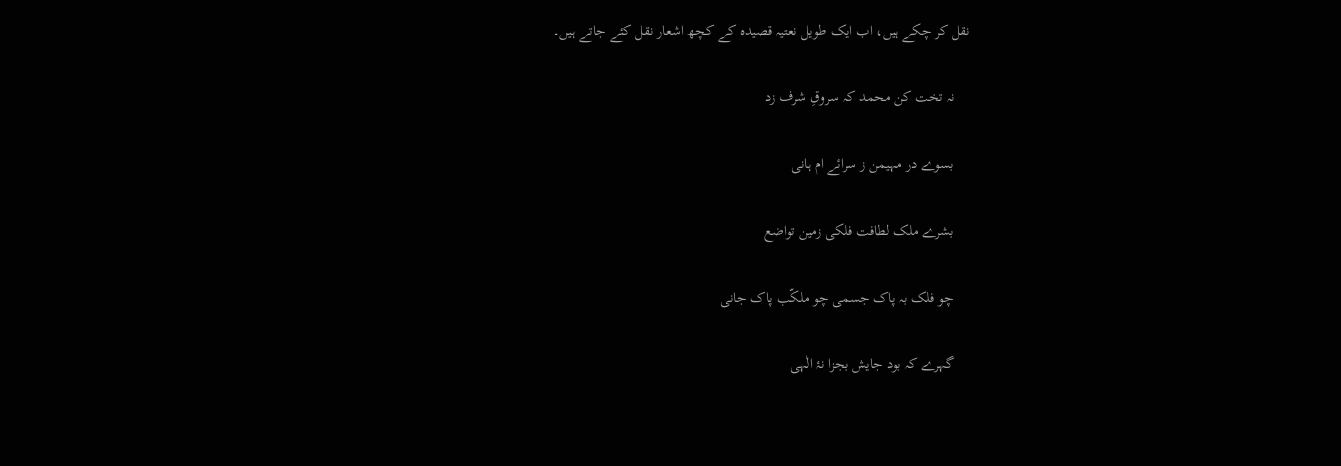نقل کر چکے ہیں، اب ایک طویل نعتیہ قصیدہ کے کچھ اشعار نقل کئے جاتے ہیں۔

    نہ تخت کن محمد کہ سروقِ شرف زد

    بسوے در مہیمن ز سرائے ام ہانی

    بشرے ملک لطافت فلکی زمین تواضع

    چو فلک بہ پاک جسمی چو ملکّب پاک جانی

    گہرے کہ بود جایش بجزا نۂ الٰہی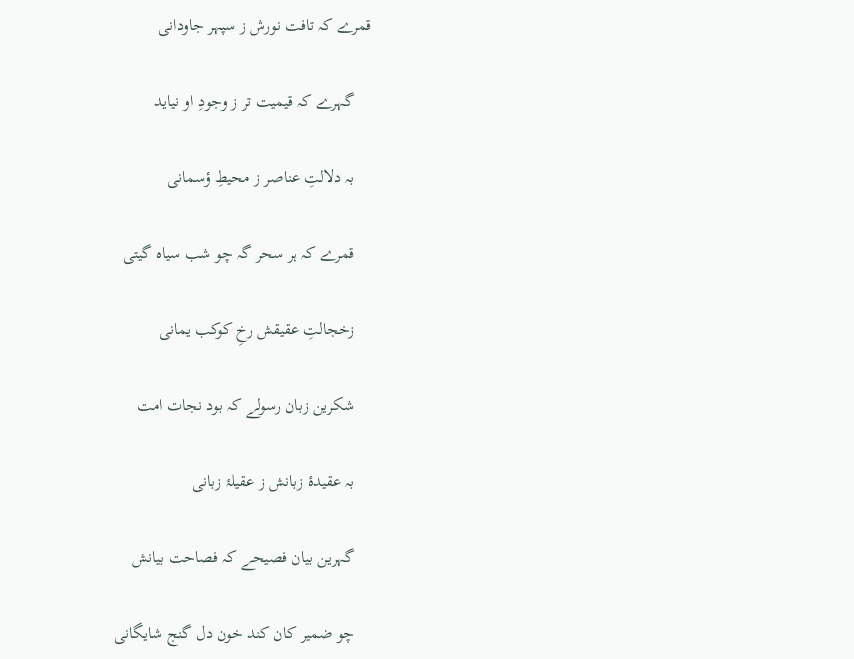قمرے کہ تافت نورش ز سپہر جاودانی

    گہرے کہ قیمیت تر ز وجودِ او نیاید

    بہ دلالتِ عناصر ز محیطِ ؤسمانی

    قمرے کہ ہر سحر گہ چو شب سیاہ گیتی

    زخجالتِ عقیقش رخِ کوکب یمانی

    شکرین زبان رسولے کہ بود نجات امت

    بہ عقیدۂ زبانش ز عقیلۂ زبانی

    گہرین بیان فصیحے کہ فصاحت بیانش

    چو ضمیر کان کند خون دل گنج شایگانی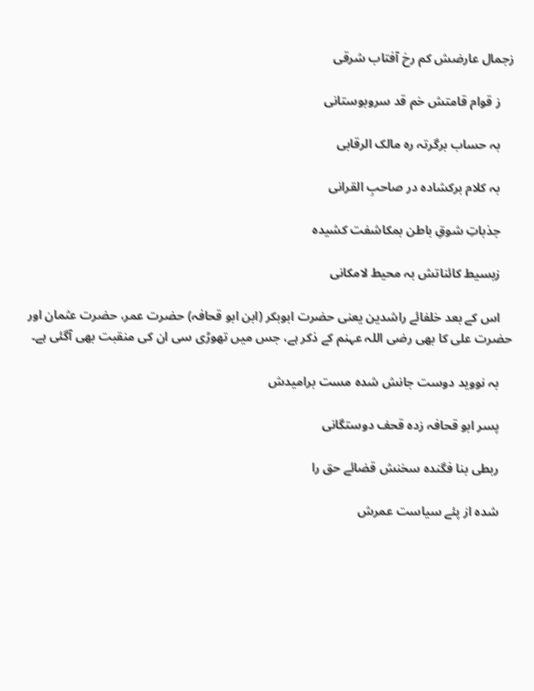زجمال عارضش کم رخ آفتاب شرقی

    ز قوام قامتش خم قد سروبوستانی

    بہ حساب برگرتہ رہ مالک الرقابی

    بہ کلام برکشادہ در صاحبِ القرانی

    جذباتِ شوقِ باطن بمکاشفت کشیدہ

    زبسیط کائناتش بہ محیط لامکانی

    اس کے بعد خلفائے راشدین یعنی حضرت ابوبکر (ابن ابو قحافہ) حضرت عمر، حضرت عثمان اور حضرت علی کا بھی رضی اللہ عہنم کے ذکر ہے، جس میں تھوڑی سی ان کی منقبت بھی آگئی ہے۔

    بہ نووید دوست جانش شدہ مست برامیدش

    پسر ابو قحافہ زدہ قحف دوستگانی

    ربطی بنا فگندہ سخنش قضائے حق را

    شدہ از پئے سیاست عمرش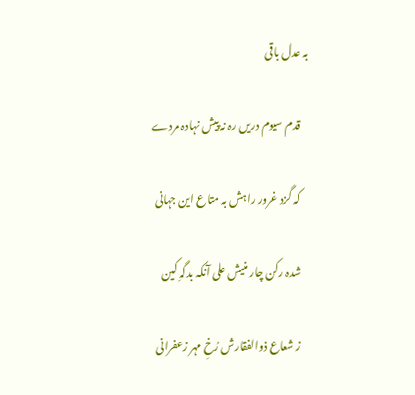بہ عدل باقی

    قدم سیوم دریں رہ نہ پیش نہادہ مردے

    کہ گزد غرور راہش بہ متاع این جہانی

    شدہ رکن چار منیش علی آنکہ بدگہِ کین

    ز شعاع ذوالفقارش رُخِ مہر زعفرانی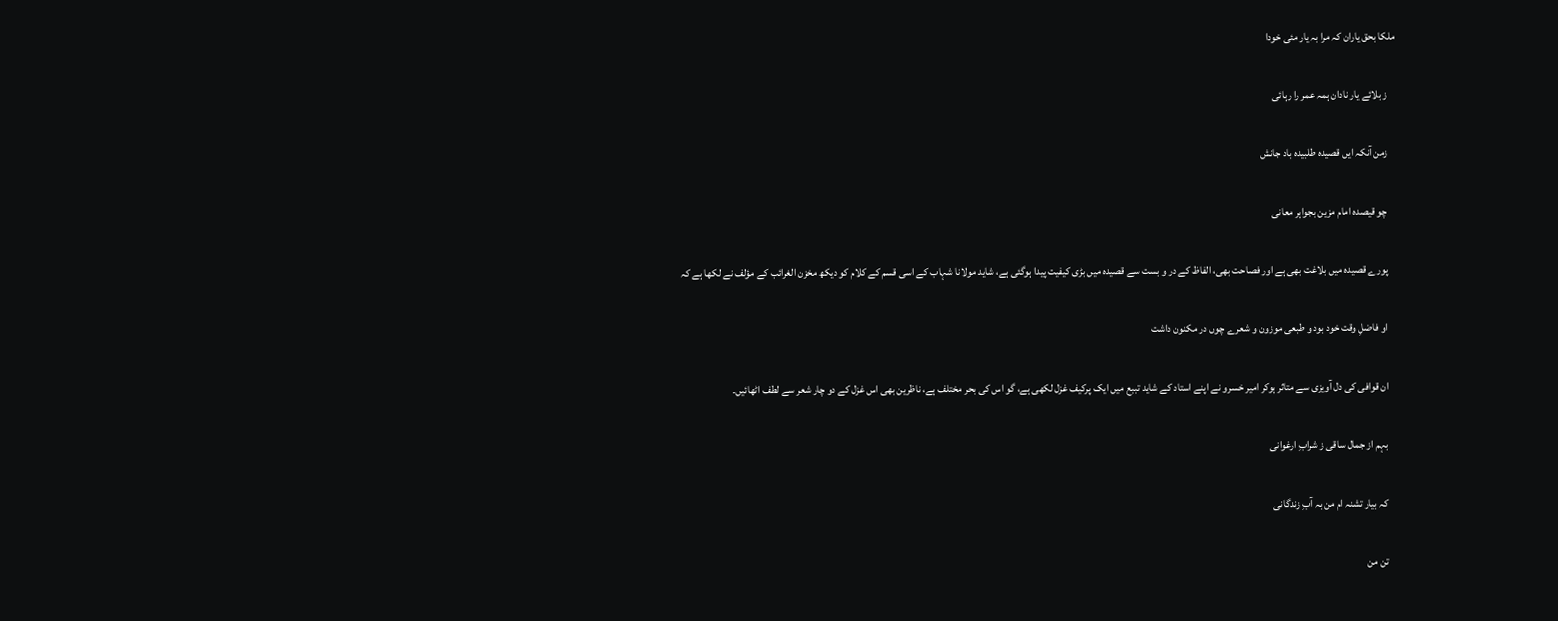ملکا بحق یاران کہ مرا بہ یار مئی خودا

    ز بلائے یار نادان ہمہ عمر را رہائی

    زمن آنکہ ایں قصیدہ طلبیدہ باد جانش

    چو قیصدہ امام مزین بجواہر معانی

    پورے قصیدہ میں بلاغت بھی ہے اور فصاحت بھی، الفاظ کے در و بست سے قصیدہ میں بڑی کیفیت پیدا ہوگئی ہے، شاید مولانا شہاب کے اسی قسم کے کلام کو دیکھ مخزن الغرائب کے مؤلف نے لکھا ہے کہ

    او فاضلِ وقت خود بود و طبعی موزون و شعرے چوں در مکنون داشت

    ان قوافی کی دل آویزی سے متاثر ہوکر امیر خسرو نے اپنے استاد کے شاید تببع میں ایک پرکیف غزل لکھی ہے، گو اس کی بحر مختلف ہے، ناظرین بھی اس غزل کے دو چار شعر سے لطف اٹھائیں۔

    بہم از جمال ساقی ز شرابِ ارغوانی

    کہ بیار تشنہ ام من بہ آبِ زندگانی

    تن من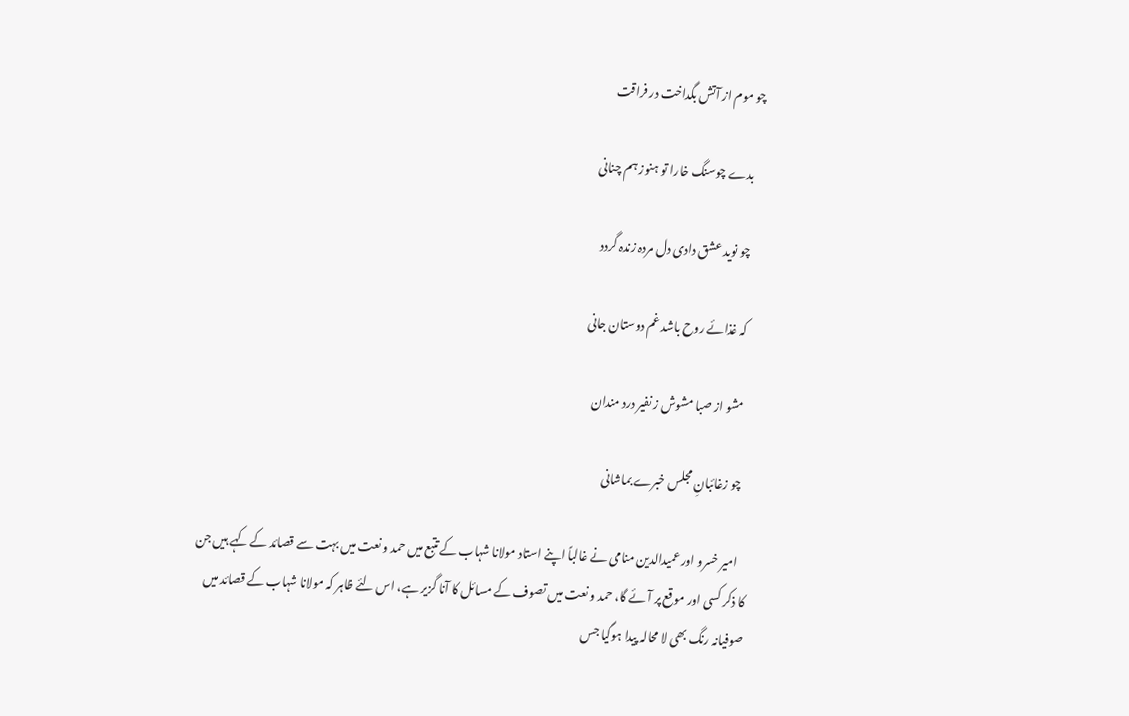چو موم از آتش بگداخت در فراقت

    بدے چوسنگ خارا تو ہنوز ہم چنانی

    چو نوید عشق دادی دل مردہ زندہ گردد

    کہ غذائے روح باشد غم دوستان جانی

    مشو از صبا مشوش ز نفیر درد مندان

    چو زغائبانِ مجلس خبرے بماشانی

    امیر خسرو اور عمیدالدین منامی نے غالباً اپنے استاد مولانا شہاب کے تتبع میں حمد و نعت میں بہت سے قصائد کے کہے ہیں جن کا ذکر کسی اور موقع پر آئے گا، حمد و نعت میں تصوف کے مسائل کا آنا گزیر ہے، اس لئے ظاہر کہ مولانا شہاب کے قصائد میں صوفیانہ رنگ بھی لا محالہ پیدا ہوگیا جس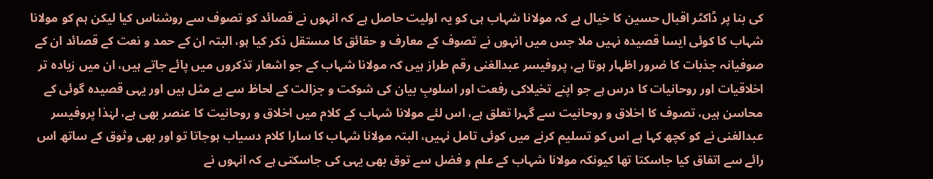کی بنا پر ڈاکٹر اقبال حسین کا خیال ہے کہ مولانا شہاب ہی کو یہ اولیت حاصل ہے کہ انہوں نے قصائد کو تصوف سے روشناس کیا لیکن ہم کو مولانا شہاب کا کوئی ایسا قصیدہ نہیں ملا جس میں انہوں نے تصوف کے معارف و حقائق کا مستقل ذکر کیا ہو، البتہ ان کے حمد و نعت کے قصائد ان کے صوفیانہ جذبات کا ضرور اظہار ہوتا ہے، پروفیسر عبدالغنی رقم طراز ہیں کہ مولانا شہاب کے جو اشعار تذکروں میں پائے جاتے ہیں، ان میں زیادہ تر اخلاقیات اور روحانیات کا درس ہے جو اپنے تخیلاکی رفعت اور اسلوبِ بیان کی شوکت و جزالت کے لحاظ سے بے مثل ہیں اور یہی قصیدہ گوئی کے محاسن ہیں، تصوف کا اخلاق و روحانیت سے گہرا تعلق ہے، اس لئے مولانا شہاب کے کلام میں اخلاق و روحانیت کا عنصر بھی ہے، لہٰذا پروفیسر عبدالغنی نے کو کچھ کہا ہے اس کو تسلیم کرنے میں کوئی تامل نہیں، البتہ مولانا شہاب کا سارا کلام دسیاب ہوجاتا تو اور بھی وثوق کے ساتھ اس رائے سے اتفاق کیا جاسکتا تھا کیونکہ مولانا شہاب کے علم و فضل سے توق بھی یہی کی جاسکتی ہے کہ انہوں نے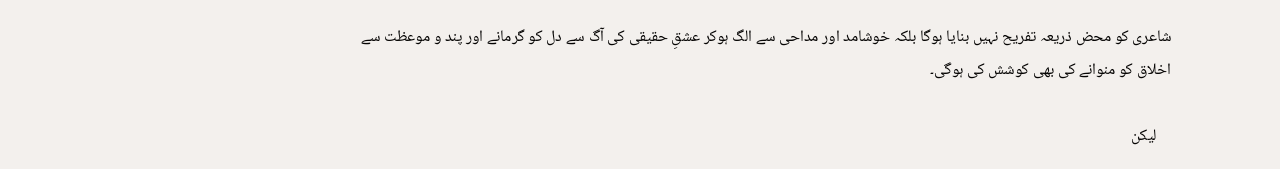شاعری کو محض ذریعہ تفریح نہیں بنایا ہوگا بلکہ خوشامد اور مداحی سے الگ ہوکر عشقِ حقیقی کی آگ سے دل کو گرمانے اور پند و موعظت سے اخلاق کو منوانے کی بھی کوشش کی ہوگی۔

    لیکن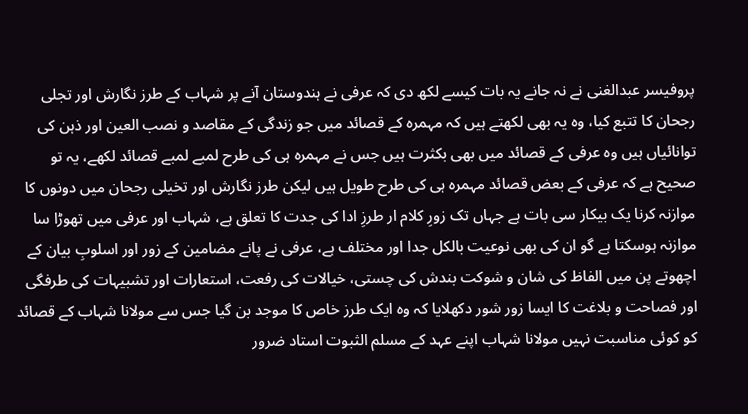پروفیسر عبدالغنی نے نہ جانے یہ بات کیسے لکھ دی کہ عرفی نے ہندوستان آنے پر شہاب کے طرز نگارش اور تجلی رجحان کا تتبع کیا، وہ یہ بھی لکھتے ہیں کہ مہمرہ کے قصائد میں جو زندگی کے مقاصد و نصب العین اور ذہن کی توانائیاں ہیں وہ عرفی کے قصائد میں بھی بکثرت ہیں جس نے مہمرہ ہی کی طرح لمبے لمبے قصائد لکھے، یہ تو صحیح ہے کہ عرفی کے بعض قصائد مہمرہ ہی کی طرح طویل ہیں لیکن طرز نگارش اور تخیلی رجحان میں دونوں کا موازنہ کرنا یک بیکار سی بات ہے جہاں تک زورِ کلام ار طرزِ ادا کی جدت کا تعلق ہے، شہاب اور عرفی میں تھوڑا سا موازنہ ہوسکتا ہے گو ان کی بھی نوعیت بالکل جدا اور مختلف ہے، عرفی نے پانے مضامین کے زور اور اسلوبِ بیان کے اچھوتے پن میں الفاظ کی شان و شوکت بندش کی چستی، خیالات کی رفعت، استعارات اور تشبیہات کی طرفگی اور فصاحت و بلاغت کا ایسا زور شور دکھلایا کہ وہ ایک طرز خاص کا موجد بن گیا جس سے مولانا شہاب کے قصائد کو کوئی مناسبت نہیں مولانا شہاب اپنے عہد کے مسلم الثبوت استاد ضرور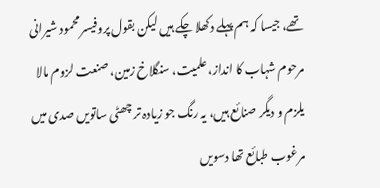تھے، جیسا کہ ہم پہلے دکھلا چکے ہیں لیکن بقول پروفیسر محمود شیرانی مرحوم شہاب کا انداز، علمیت، سنگلاخ زمین، صنعت لزوم مالا یلزم و دیگر صنائع ہیں، یہ رنگ جو زیادہ تر چھٹی ساتویں صدی میں مرغوب طبائع تھا دسویں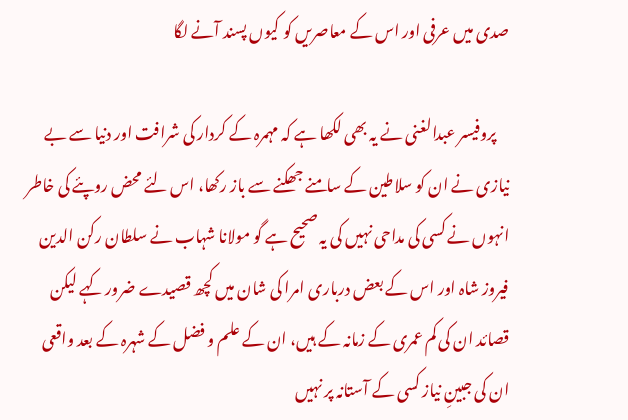صدی میں عرفی اور اس کے معاصریں کو کیوں پسند آنے لگا

    پروفیسر عبدالغنی نے یہ بھی لکھا ہے کہ مہمرہ کے کردار کی شرافت اور دنیا سے بے نیازی نے ان کو سلاطین کے سامنے جھکنے سے باز رکھا، اس لئے محض روپئے کی خاطر انہوں نے کسی کی مداحی نہیں کی یہ صحیح ہے گو مولانا شہاب نے سلطان رکن الدین فیروز شاہ اور اس کے بعض درباری امرا کی شان میں کچھ قصیدے ضرور کہے لیکن قصائد ان کی کم عمری کے زمانہ کے ہیں، ان کے علم و فضل کے شہرہ کے بعد واقعی ان کی جبینِ نیاز کسی کے آستانہ پر نہیں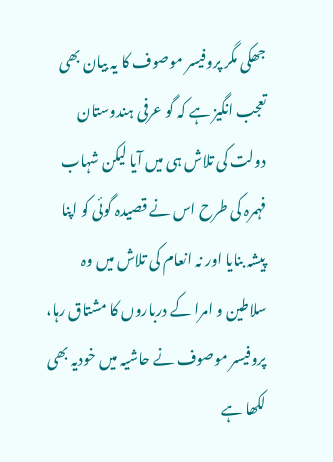جھکی مگر پروفیسر موصوف کا یہ بیان بھی تعجب انگیز ہے کہ گو عرفی ہندوستان دولت کی تلاش ہی میں آیا لیکن شہاب فہمرہ کی طرح اس نے قصیدہ گوئی کو اپنا پیشہ بنایا اور نہ انعام کی تلاش میں وہ سلاطین و امرا کے درباروں کا مشتاق رہا، پروفیسر موصوف نے حاشیہ میں خودیہ بھی لکھا ہے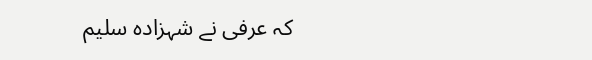کہ عرفی نے شہزادہ سلیم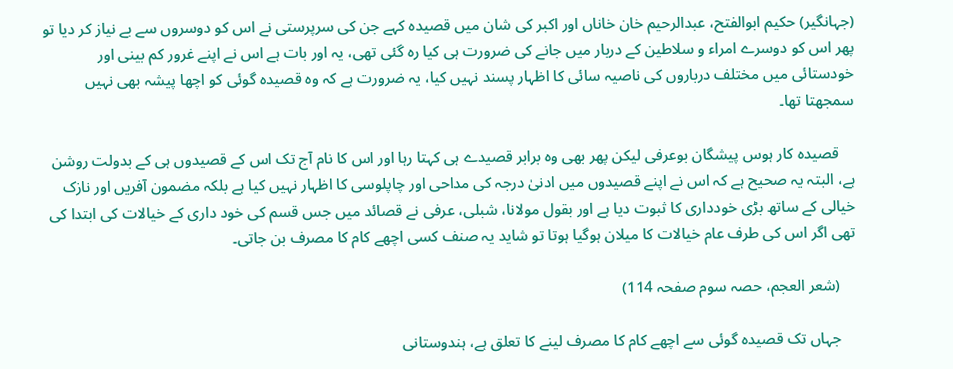(جہانگیر) حکیم ابوالفتح، عبدالرحیم خان خاناں اور اکبر کی شان میں قصیدہ کہے جن کی سرپرستی نے اس کو دوسروں سے بے نیاز کر دیا تو پھر اس کو دوسرے امراء و سلاطین کے دربار میں جانے کی ضرورت ہی کیا رہ گئی تھی، یہ اور بات ہے اس نے اپنے غرور کم بینی اور خودستائی میں مختلف درباروں کی ناصیہ سائی کا اظہار پسند نہیں کیا، یہ ضرورت ہے کہ وہ قصیدہ گوئی کو اچھا پیشہ بھی نہیں سمجھتا تھا۔

    قصیدہ کار ہوس پیشگان بوعرفی لیکن پھر بھی وہ برابر قصیدے ہی کہتا رہا اور اس کا نام آج تک اس کے قصیدوں ہی کے بدولت روشن ہے، البتہ یہ صحیح ہے کہ اس نے اپنے قصیدوں میں ادنیٰ درجہ کی مداحی اور چاپلوسی کا اظہار نہیں کیا ہے بلکہ مضمون آفریں اور نازک خیالی کے ساتھ بڑی خودداری کا ثبوت دیا ہے اور بقول مولانا، شبلی، عرفی نے قصائد میں جس قسم کی خود داری کے خیالات کی ابتدا کی تھی اگر اس کی طرف عام خیالات کا میلان ہوگیا ہوتا تو شاید یہ صنف کسی اچھے کام کا مصرف بن جاتی۔

    (شعر العجم، حصہ سوم صفحہ 114)

    جہاں تک قصیدہ گوئی سے اچھے کام کا مصرف لینے کا تعلق ہے، ہندوستانی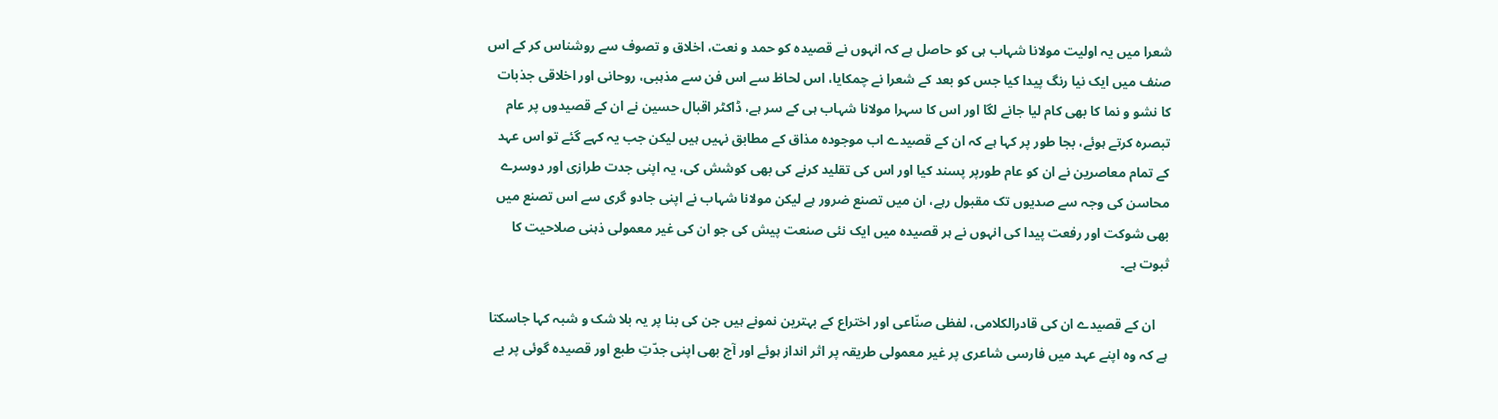شعرا میں یہ اولیت مولانا شہاب ہی کو حاصل ہے کہ انہوں نے قصیدہ کو حمد و نعت، اخلاق و تصوف سے روشناس کر کے اس صنف میں ایک نیا رنگ پیدا کیا جس کو بعد کے شعرا نے چمکایا، اس لحاظ سے اس فن سے مذہبی، روحانی اور اخلاقی جذبات کا نشو و نما کا بھی کام لیا جانے لگا اور اس کا سہرا مولانا شہاب ہی کے سر ہے، ڈاکٹر اقبال حسین نے ان کے قصیدوں پر عام تبصرہ کرتے ہوئے، بجا طور پر کہا ہے کہ ان کے قصیدے اب موجودہ مذاق کے مطابق نہیں ہیں لیکن جب یہ کہے گئے تو اس عہد کے تمام معاصرین نے ان کو عام طورپر پسند کیا اور اس کی تقلید کرنے کی بھی کوشش کی، یہ اپنی جدت طرازی اور دوسرے محاسن کی وجہ سے صدیوں تک مقبول رہے، ان میں تصنع ضرور ہے لیکن مولانا شہاب نے اپنی جادو گری سے اس تصنع میں بھی شوکت اور رفعت پیدا کی انہوں نے ہر قصیدہ میں ایک نئی صنعت پیش کی جو ان کی غیر معمولی ذہنی صلاحیت کا ثبوت ہے۔

    ان کے قصیدے ان کی قادرالکلامی، لفظی صنّاعی اور اختراع کے بہترین نمونے ہیں جن کی بنا پر یہ بلا شک و شبہ کہا جاسکتا ہے کہ وہ اپنے عہد میں فارسی شاعری پر غیر معمولی طریقہ پر اثر انداز ہوئے اور آج بھی اپنی جدّتِ طبع اور قصیدہ گوئی پر بے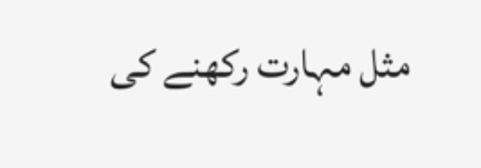مثل مہارت رکھنے کی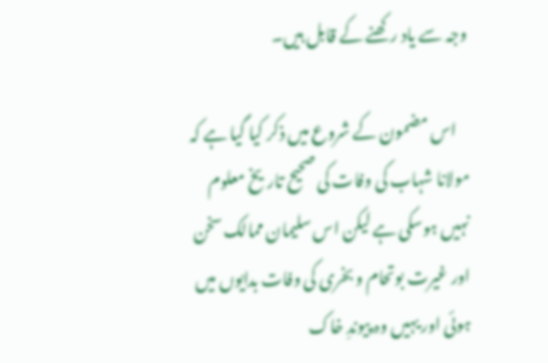وجہ سے یاد رکھنے کے قابل ہیں۔

    اس مضمون کے شروع میں ذکر کیا گیا ہے کہ مولانا شہاب کی وفات کی صحیح تاریخ معلوم نہیں ہوسکی ہے لیکن اس سلیمان ممالک سخن اور غیرت بوتحام و بخری کی وفات بدایوں میں ہوئی اور یہیں وہ پیوندِ خاک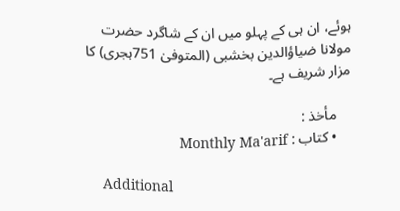ہوئے، ان ہی کے پہلو میں ان کے شاگرد حضرت مولانا ضیاؤالدین بخشبی (المتوفیٰ 751ہجری) کا مزار شریف ہے۔

    مأخذ :
    • کتاب : Monthly Ma'arif

    Additional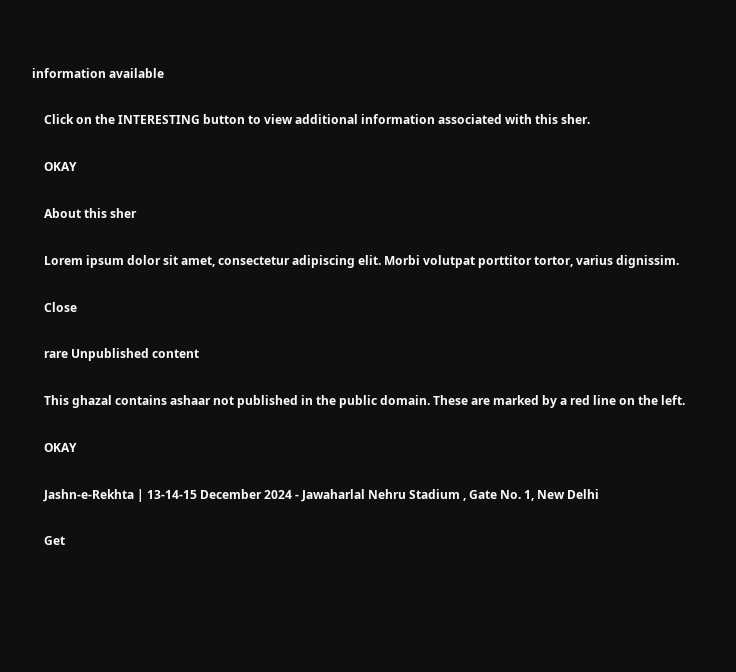information available

    Click on the INTERESTING button to view additional information associated with this sher.

    OKAY

    About this sher

    Lorem ipsum dolor sit amet, consectetur adipiscing elit. Morbi volutpat porttitor tortor, varius dignissim.

    Close

    rare Unpublished content

    This ghazal contains ashaar not published in the public domain. These are marked by a red line on the left.

    OKAY

    Jashn-e-Rekhta | 13-14-15 December 2024 - Jawaharlal Nehru Stadium , Gate No. 1, New Delhi

    Get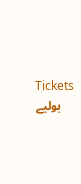Tickets
    بولیے